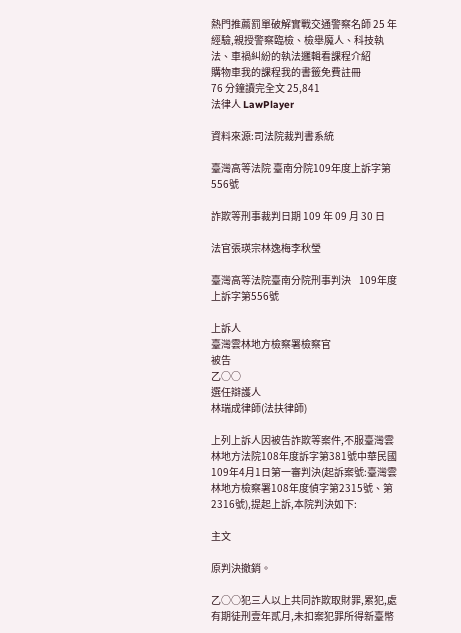熱門推薦罰單破解實戰交通警察名師 25 年經驗,親授警察臨檢、檢舉魔人、科技執法、車禍糾紛的執法邏輯看課程介紹
購物車我的課程我的書籤免費註冊
76 分鐘讀完全文 25,841
法律人 LawPlayer

資料來源:司法院裁判書系統

臺灣高等法院 臺南分院109年度上訴字第556號

詐欺等刑事裁判日期 109 年 09 月 30 日

法官張瑛宗林逸梅李秋瑩

臺灣高等法院臺南分院刑事判決    109年度上訴字第556號

上訴人
臺灣雲林地方檢察署檢察官
被告
乙○○
選任辯護人
林瑞成律師(法扶律師)

上列上訴人因被告詐欺等案件,不服臺灣雲林地方法院108年度訴字第381號中華民國109年4月1日第一審判決(起訴案號:臺灣雲林地方檢察署108年度偵字第2315號、第2316號),提起上訴,本院判決如下:

主文

原判決撤銷。

乙○○犯三人以上共同詐欺取財罪,累犯,處有期徒刑壹年貳月,未扣案犯罪所得新臺幣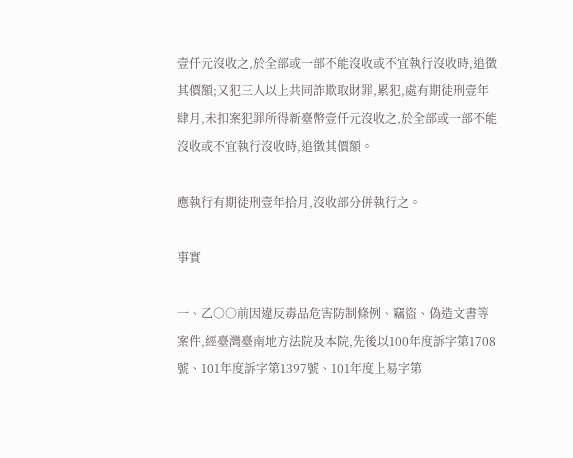壹仟元沒收之,於全部或一部不能沒收或不宜執行沒收時,追徵其價額;又犯三人以上共同詐欺取財罪,累犯,處有期徒刑壹年肆月,未扣案犯罪所得新臺幣壹仟元沒收之,於全部或一部不能沒收或不宜執行沒收時,追徵其價額。

應執行有期徒刑壹年拾月,沒收部分併執行之。

事實

一、乙○○前因違反毒品危害防制條例、竊盜、偽造文書等案件,經臺灣臺南地方法院及本院,先後以100年度訴字第1708號、101年度訴字第1397號、101年度上易字第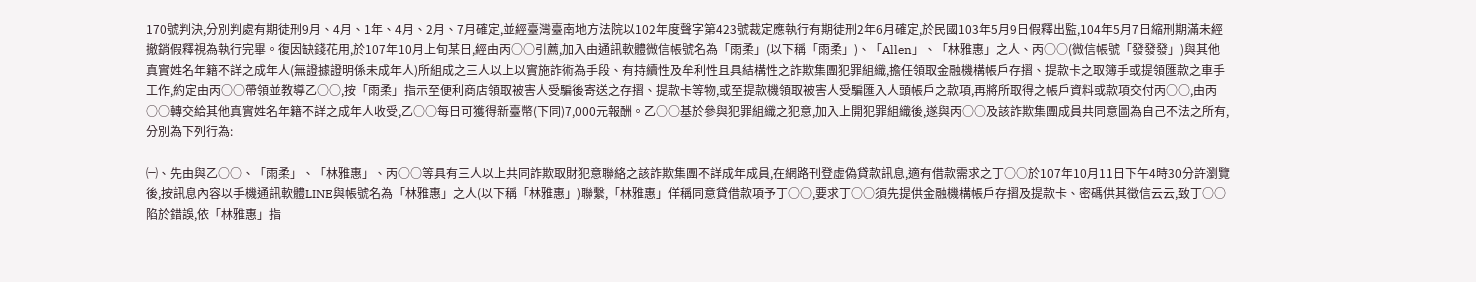170號判決,分別判處有期徒刑9月、4月、1年、4月、2月、7月確定,並經臺灣臺南地方法院以102年度聲字第423號裁定應執行有期徒刑2年6月確定,於民國103年5月9日假釋出監,104年5月7日縮刑期滿未經撤銷假釋視為執行完畢。復因缺錢花用,於107年10月上旬某日,經由丙○○引薦,加入由通訊軟體微信帳號名為「雨柔」(以下稱「雨柔」)、「Allen」、「林雅惠」之人、丙○○(微信帳號「發發發」)與其他真實姓名年籍不詳之成年人(無證據證明係未成年人)所組成之三人以上以實施詐術為手段、有持續性及牟利性且具結構性之詐欺集團犯罪組織,擔任領取金融機構帳戶存摺、提款卡之取簿手或提領匯款之車手工作,約定由丙○○帶領並教導乙○○,按「雨柔」指示至便利商店領取被害人受騙後寄送之存摺、提款卡等物,或至提款機領取被害人受騙匯入人頭帳戶之款項,再將所取得之帳戶資料或款項交付丙○○,由丙○○轉交給其他真實姓名年籍不詳之成年人收受,乙○○每日可獲得新臺幣(下同)7,000元報酬。乙○○基於參與犯罪組織之犯意,加入上開犯罪組織後,遂與丙○○及該詐欺集團成員共同意圖為自己不法之所有,分別為下列行為:

㈠、先由與乙○○、「雨柔」、「林雅惠」、丙○○等具有三人以上共同詐欺取財犯意聯絡之該詐欺集團不詳成年成員,在網路刊登虛偽貸款訊息,適有借款需求之丁○○於107年10月11日下午4時30分許瀏覽後,按訊息內容以手機通訊軟體LINE與帳號名為「林雅惠」之人(以下稱「林雅惠」)聯繫,「林雅惠」佯稱同意貸借款項予丁○○,要求丁○○須先提供金融機構帳戶存摺及提款卡、密碼供其徵信云云,致丁○○陷於錯誤,依「林雅惠」指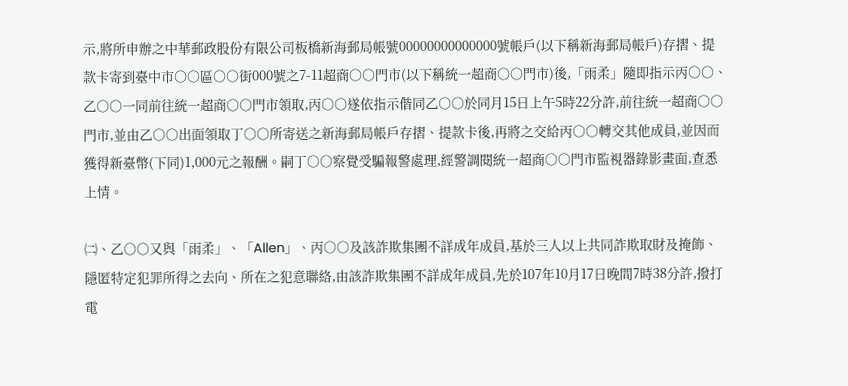示,將所申辦之中華郵政股份有限公司板橋新海郵局帳號00000000000000號帳戶(以下稱新海郵局帳戶)存摺、提款卡寄到臺中市○○區○○街000號之7-11超商○○門市(以下稱統一超商○○門市)後,「雨柔」隨即指示丙○○、乙○○一同前往統一超商○○門市領取,丙○○遂依指示偕同乙○○於同月15日上午5時22分許,前往統一超商○○門市,並由乙○○出面領取丁○○所寄送之新海郵局帳戶存摺、提款卡後,再將之交給丙○○轉交其他成員,並因而獲得新臺幣(下同)1,000元之報酬。嗣丁○○察覺受騙報警處理,經警調閱統一超商○○門市監視器錄影畫面,查悉上情。

㈡、乙○○又與「雨柔」、「Allen」、丙○○及該詐欺集團不詳成年成員,基於三人以上共同詐欺取財及掩飾、隱匿特定犯罪所得之去向、所在之犯意聯絡,由該詐欺集團不詳成年成員,先於107年10月17日晚間7時38分許,撥打電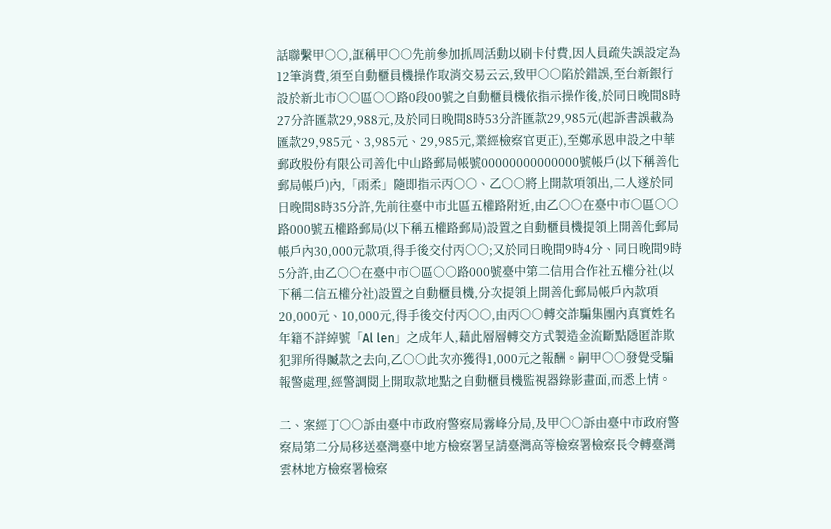話聯繫甲○○,誆稱甲○○先前參加抓周活動以刷卡付費,因人員疏失誤設定為12筆消費,須至自動櫃員機操作取消交易云云,致甲○○陷於錯誤,至台新銀行設於新北市○○區○○路0段00號之自動櫃員機依指示操作後,於同日晚間8時27分許匯款29,988元,及於同日晚間8時53分許匯款29,985元(起訴書誤載為匯款29,985元、3,985元、29,985元,業經檢察官更正),至鄭承恩申設之中華郵政股份有限公司善化中山路郵局帳號00000000000000號帳戶(以下稱善化郵局帳戶)內,「雨柔」隨即指示丙○○、乙○○將上開款項領出,二人遂於同日晚間8時35分許,先前往臺中市北區五權路附近,由乙○○在臺中市○區○○路000號五權路郵局(以下稱五權路郵局)設置之自動櫃員機提領上開善化郵局帳戶內30,000元款項,得手後交付丙○○;又於同日晚間9時4分、同日晚間9時5分許,由乙○○在臺中市○區○○路000號臺中第二信用合作社五權分社(以下稱二信五權分社)設置之自動櫃員機,分次提領上開善化郵局帳戶內款項20,000元、10,000元,得手後交付丙○○,由丙○○轉交詐騙集團內真實姓名年籍不詳綽號「Al len」之成年人,藉此層層轉交方式製造金流斷點隱匿詐欺犯罪所得贓款之去向,乙○○此次亦獲得1,000元之報酬。嗣甲○○發覺受騙報警處理,經警調閱上開取款地點之自動櫃員機監視器錄影畫面,而悉上情。

二、案經丁○○訴由臺中市政府警察局霧峰分局,及甲○○訴由臺中市政府警察局第二分局移送臺灣臺中地方檢察署呈請臺灣高等檢察署檢察長令轉臺灣雲林地方檢察署檢察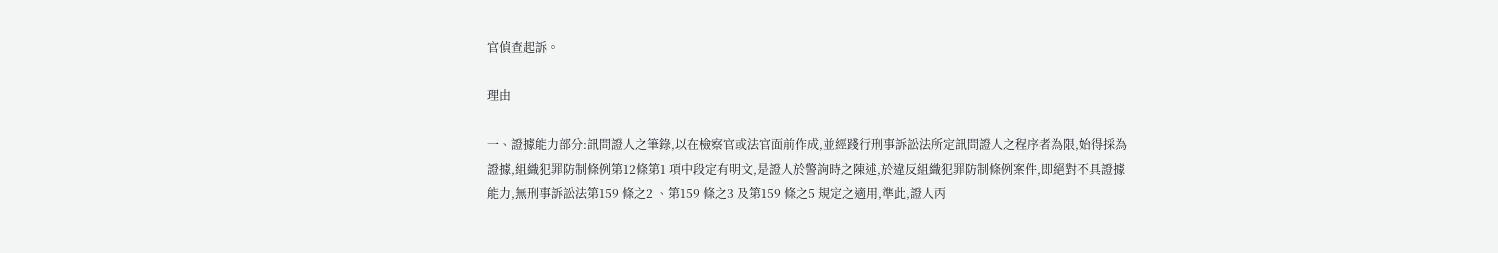官偵查起訴。

理由

一、證據能力部分:訊問證人之筆錄,以在檢察官或法官面前作成,並經踐行刑事訴訟法所定訊問證人之程序者為限,始得採為證據,組織犯罪防制條例第12條第1 項中段定有明文,是證人於警詢時之陳述,於違反組織犯罪防制條例案件,即絕對不具證據能力,無刑事訴訟法第159 條之2 、第159 條之3 及第159 條之5 規定之適用,準此,證人丙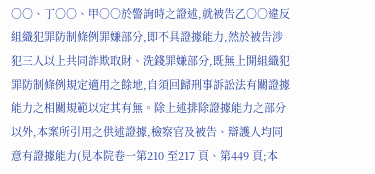○○、丁○○、甲○○於警詢時之證述,就被告乙○○違反組織犯罪防制條例罪嫌部分,即不具證據能力,然於被告涉犯三人以上共同詐欺取財、洗錢罪嫌部分,既無上開組織犯罪防制條例規定適用之餘地,自須回歸刑事訴訟法有關證據能力之相關規範以定其有無。除上述排除證據能力之部分以外,本案所引用之供述證據,檢察官及被告、辯護人均同意有證據能力(見本院卷一第210 至217 頁、第449 頁;本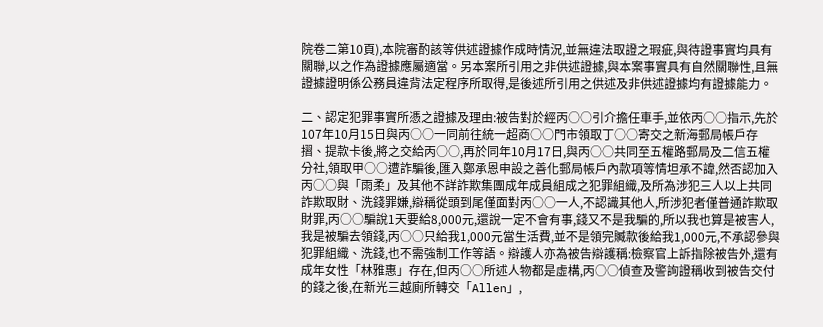院卷二第10頁),本院審酌該等供述證據作成時情況,並無違法取證之瑕疵,與待證事實均具有關聯,以之作為證據應屬適當。另本案所引用之非供述證據,與本案事實具有自然關聯性,且無證據證明係公務員違背法定程序所取得,是後述所引用之供述及非供述證據均有證據能力。

二、認定犯罪事實所憑之證據及理由:被告對於經丙○○引介擔任車手,並依丙○○指示,先於107年10月15日與丙○○一同前往統一超商○○門市領取丁○○寄交之新海郵局帳戶存摺、提款卡後,將之交給丙○○,再於同年10月17日,與丙○○共同至五權路郵局及二信五權分社,領取甲○○遭詐騙後,匯入鄭承恩申設之善化郵局帳戶內款項等情坦承不諱,然否認加入丙○○與「雨柔」及其他不詳詐欺集團成年成員組成之犯罪組織,及所為涉犯三人以上共同詐欺取財、洗錢罪嫌,辯稱從頭到尾僅面對丙○○一人,不認識其他人,所涉犯者僅普通詐欺取財罪,丙○○騙說1天要給8,000元,還說一定不會有事,錢又不是我騙的,所以我也算是被害人,我是被騙去領錢,丙○○只給我1,000元當生活費,並不是領完贓款後給我1,000元,不承認參與犯罪組織、洗錢,也不需強制工作等語。辯護人亦為被告辯護稱:檢察官上訴指除被告外,還有成年女性「林雅惠」存在,但丙○○所述人物都是虛構,丙○○偵查及警詢證稱收到被告交付的錢之後,在新光三越廁所轉交「Allen」,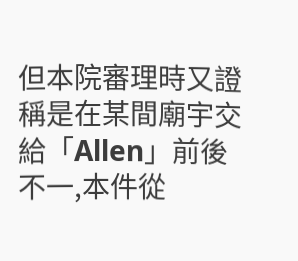但本院審理時又證稱是在某間廟宇交給「Allen」前後不一,本件從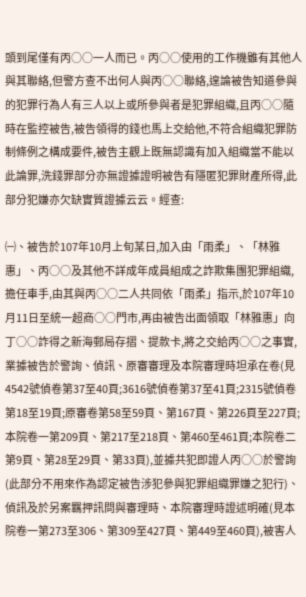頭到尾僅有丙○○一人而已。丙○○使用的工作機雖有其他人與其聯絡,但警方查不出何人與丙○○聯絡,遑論被告知道參與的犯罪行為人有三人以上或所參與者是犯罪組織,且丙○○隨時在監控被告,被告領得的錢也馬上交給他,不符合組織犯罪防制條例之構成要件,被告主觀上既無認識有加入組織當不能以此論罪,洗錢罪部分亦無證據證明被告有隱匿犯罪財產所得,此部分犯嫌亦欠缺實質證據云云。經查:

㈠、被告於107年10月上旬某日,加入由「雨柔」、「林雅惠」、丙○○及其他不詳成年成員組成之詐欺集團犯罪組織,擔任車手,由其與丙○○二人共同依「雨柔」指示,於107年10月11日至統一超商○○門市,再由被告出面領取「林雅惠」向丁○○詐得之新海郵局存摺、提款卡,將之交給丙○○之事實,業據被告於警詢、偵訊、原審審理及本院審理時坦承在卷(見4542號偵卷第37至40頁;3616號偵卷第37至41頁;2315號偵卷第18至19頁;原審卷第58至59頁、第167頁、第226頁至227頁;本院卷一第209頁、第217至218頁、第460至461頁;本院卷二第9頁、第28至29頁、第33頁),並據共犯即證人丙○○於警詢(此部分不用來作為認定被告涉犯參與犯罪組織罪嫌之犯行)、偵訊及於另案羈押訊問與審理時、本院審理時證述明確(見本院卷一第273至306、第309至427頁、第449至460頁),被害人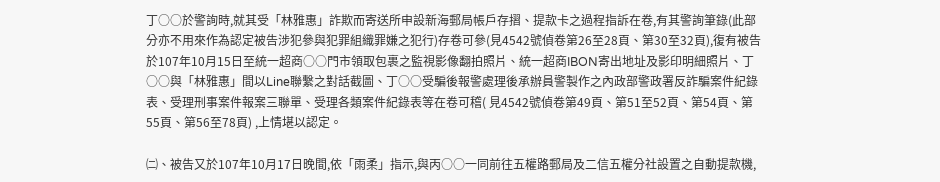丁○○於警詢時,就其受「林雅惠」詐欺而寄送所申設新海郵局帳戶存摺、提款卡之過程指訴在卷,有其警詢筆錄(此部分亦不用來作為認定被告涉犯參與犯罪組織罪嫌之犯行)存卷可參(見4542號偵卷第26至28頁、第30至32頁),復有被告於107年10月15日至統一超商○○門市領取包裹之監視影像翻拍照片、統一超商IBON寄出地址及影印明細照片、丁○○與「林雅惠」間以Line聯繫之對話截圖、丁○○受騙後報警處理後承辦員警製作之內政部警政署反詐騙案件紀錄表、受理刑事案件報案三聯單、受理各類案件紀錄表等在卷可稽( 見4542號偵卷第49頁、第51至52頁、第54頁、第55頁、第56至78頁) ,上情堪以認定。

㈡、被告又於107年10月17日晚間,依「雨柔」指示,與丙○○一同前往五權路郵局及二信五權分社設置之自動提款機,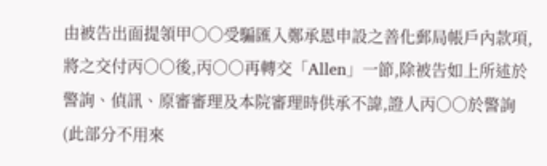由被告出面提領甲○○受騙匯入鄭承恩申設之善化郵局帳戶內款項,將之交付丙○○後,丙○○再轉交「Allen」一節,除被告如上所述於警詢、偵訊、原審審理及本院審理時供承不諱,證人丙○○於警詢(此部分不用來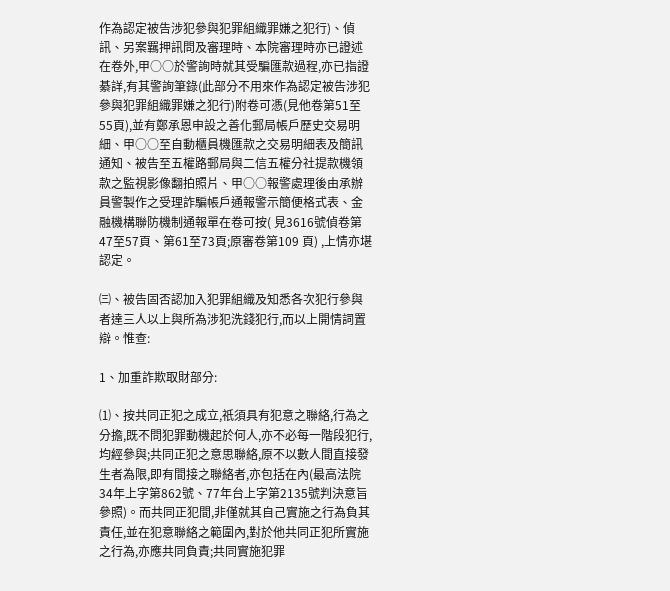作為認定被告涉犯參與犯罪組織罪嫌之犯行)、偵訊、另案羈押訊問及審理時、本院審理時亦已證述在卷外,甲○○於警詢時就其受騙匯款過程,亦已指證綦詳,有其警詢筆錄(此部分不用來作為認定被告涉犯參與犯罪組織罪嫌之犯行)附卷可憑(見他卷第51至55頁),並有鄭承恩申設之善化郵局帳戶歷史交易明細、甲○○至自動櫃員機匯款之交易明細表及簡訊通知、被告至五權路郵局與二信五權分社提款機領款之監視影像翻拍照片、甲○○報警處理後由承辦員警製作之受理詐騙帳戶通報警示簡便格式表、金融機構聯防機制通報單在卷可按( 見3616號偵卷第47至57頁、第61至73頁;原審卷第109 頁) ,上情亦堪認定。

㈢、被告固否認加入犯罪組織及知悉各次犯行參與者達三人以上與所為涉犯洗錢犯行,而以上開情詞置辯。惟查:

1、加重詐欺取財部分:

⑴、按共同正犯之成立,祇須具有犯意之聯絡,行為之分擔,既不問犯罪動機起於何人,亦不必每一階段犯行,均經參與;共同正犯之意思聯絡,原不以數人間直接發生者為限,即有間接之聯絡者,亦包括在內(最高法院34年上字第862號、77年台上字第2135號判決意旨參照)。而共同正犯間,非僅就其自己實施之行為負其責任,並在犯意聯絡之範圍內,對於他共同正犯所實施之行為,亦應共同負責;共同實施犯罪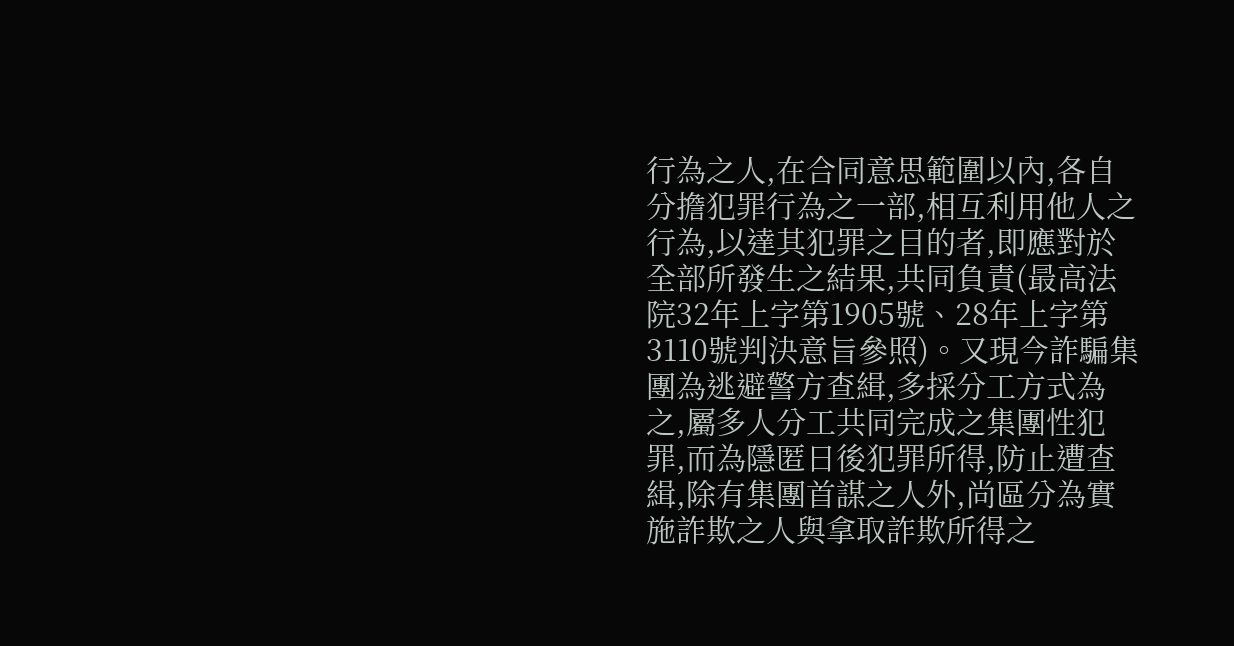行為之人,在合同意思範圍以內,各自分擔犯罪行為之一部,相互利用他人之行為,以達其犯罪之目的者,即應對於全部所發生之結果,共同負責(最高法院32年上字第1905號、28年上字第3110號判決意旨參照)。又現今詐騙集團為逃避警方查緝,多採分工方式為之,屬多人分工共同完成之集團性犯罪,而為隱匿日後犯罪所得,防止遭查緝,除有集團首謀之人外,尚區分為實施詐欺之人與拿取詐欺所得之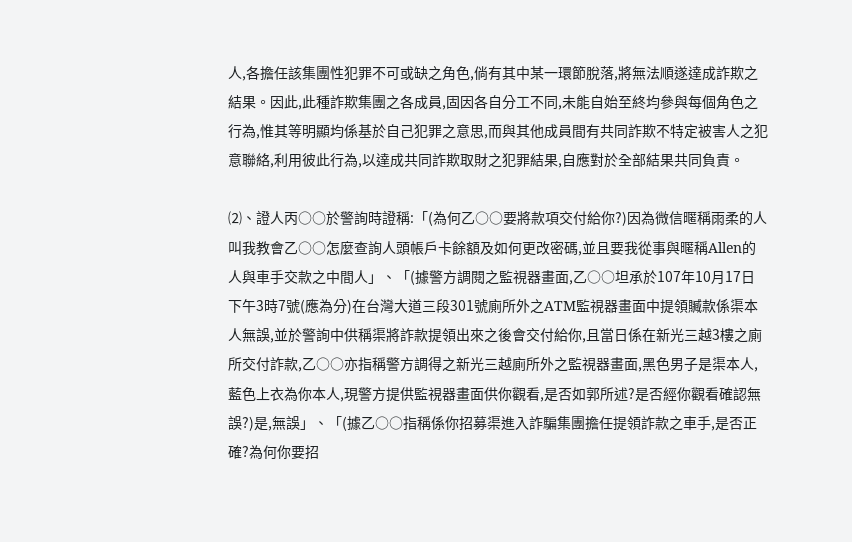人,各擔任該集團性犯罪不可或缺之角色,倘有其中某一環節脫落,將無法順遂達成詐欺之結果。因此,此種詐欺集團之各成員,固因各自分工不同,未能自始至終均參與每個角色之行為,惟其等明顯均係基於自己犯罪之意思,而與其他成員間有共同詐欺不特定被害人之犯意聯絡,利用彼此行為,以達成共同詐欺取財之犯罪結果,自應對於全部結果共同負責。

⑵、證人丙○○於警詢時證稱:「(為何乙○○要將款項交付給你?)因為微信暱稱雨柔的人叫我教會乙○○怎麼查詢人頭帳戶卡餘額及如何更改密碼,並且要我從事與暱稱Allen的人與車手交款之中間人」、「(據警方調閱之監視器畫面,乙○○坦承於107年10月17日下午3時7號(應為分)在台灣大道三段301號廁所外之ATM監視器畫面中提領贓款係渠本人無誤,並於警詢中供稱渠將詐款提領出來之後會交付給你,且當日係在新光三越3樓之廁所交付詐款,乙○○亦指稱警方調得之新光三越廁所外之監視器畫面,黑色男子是渠本人,藍色上衣為你本人,現警方提供監視器畫面供你觀看,是否如郭所述?是否經你觀看確認無誤?)是,無誤」、「(據乙○○指稱係你招募渠進入詐騙集團擔任提領詐款之車手,是否正確?為何你要招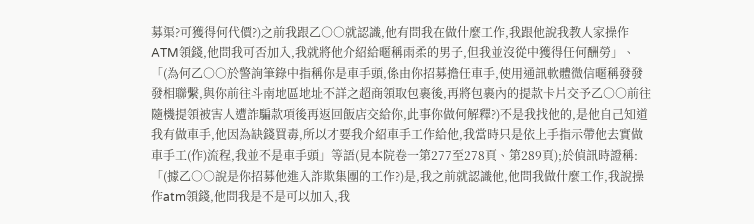募渠?可獲得何代價?)之前我跟乙○○就認識,他有問我在做什麼工作,我跟他說我教人家操作ATM領錢,他問我可否加入,我就將他介紹給暱稱雨柔的男子,但我並沒從中獲得任何酬勞」、「(為何乙○○於警詢筆錄中指稱你是車手頭,係由你招募擔任車手,使用通訊軟體微信暱稱發發發相聯繫,與你前往斗南地區地址不詳之超商領取包裹後,再將包裹內的提款卡片交予乙○○前往隨機提領被害人遭詐騙款項後再返回飯店交給你,此事你做何解釋?)不是我找他的,是他自己知道我有做車手,他因為缺錢買毒,所以才要我介紹車手工作給他,我當時只是依上手指示帶他去實做車手工(作)流程,我並不是車手頭」等語(見本院卷一第277至278頁、第289頁);於偵訊時證稱:「(據乙○○說是你招募他進入詐欺集團的工作?)是,我之前就認識他,他問我做什麼工作,我說操作atm領錢,他問我是不是可以加入,我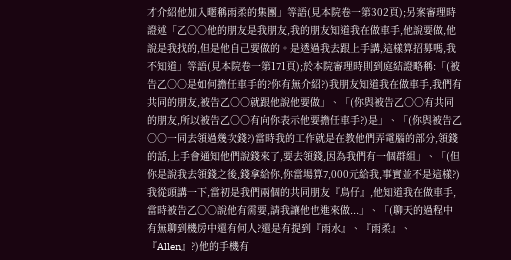才介紹他加入暱稱雨柔的集團」等語(見本院卷一第302頁);另案審理時證述「乙○○他的朋友是我朋友,我的朋友知道我在做車手,他說要做,他說是我找的,但是他自己要做的。是透過我去跟上手講,這樣算招募嗎,我不知道」等語(見本院卷一第171頁);於本院審理時則到庭結證略稱:「(被告乙○○是如何擔任車手的?你有無介紹?)我朋友知道我在做車手,我們有共同的朋友,被告乙○○就跟他說他要做」、「(你與被告乙○○有共同的朋友,所以被告乙○○有向你表示他要擔任車手?)是」、「(你與被告乙○○一同去領過幾次錢?)當時我的工作就是在教他們弄電腦的部分,領錢的話,上手會通知他們說錢來了,要去領錢,因為我們有一個群組」、「(但你是說我去領錢之後,錢拿給你,你當場算7,000元給我,事實並不是這樣?)我從頭講一下,當初是我們兩個的共同朋友『鳥仔』,他知道我在做車手,當時被告乙○○說他有需要,請我讓他也進來做...」、「(聊天的過程中有無聊到機房中還有何人?還是有提到『雨水』、『雨柔』、『Allen』?)他的手機有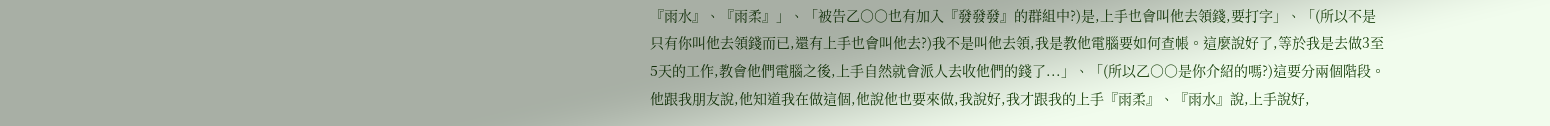『雨水』、『雨柔』」、「被告乙○○也有加入『發發發』的群組中?)是,上手也會叫他去領錢,要打字」、「(所以不是只有你叫他去領錢而已,還有上手也會叫他去?)我不是叫他去領,我是教他電腦要如何查帳。這麼說好了,等於我是去做3至5天的工作,教會他們電腦之後,上手自然就會派人去收他們的錢了...」、「(所以乙○○是你介紹的嗎?)這要分兩個階段。他跟我朋友說,他知道我在做這個,他說他也要來做,我說好,我才跟我的上手『雨柔』、『雨水』說,上手說好,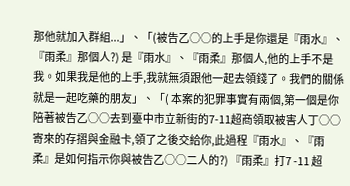那他就加入群組...」、「(被告乙○○的上手是你還是『雨水』、『雨柔』那個人?) 是『雨水』、『雨柔』那個人,他的上手不是我。如果我是他的上手,我就無須跟他一起去領錢了。我們的關係就是一起吃藥的朋友」、「( 本案的犯罪事實有兩個,第一個是你陪著被告乙○○去到臺中市立新街的7-11超商領取被害人丁○○寄來的存摺與金融卡,領了之後交給你,此過程『雨水』、『雨柔』是如何指示你與被告乙○○二人的?) 『雨柔』打7 -11 超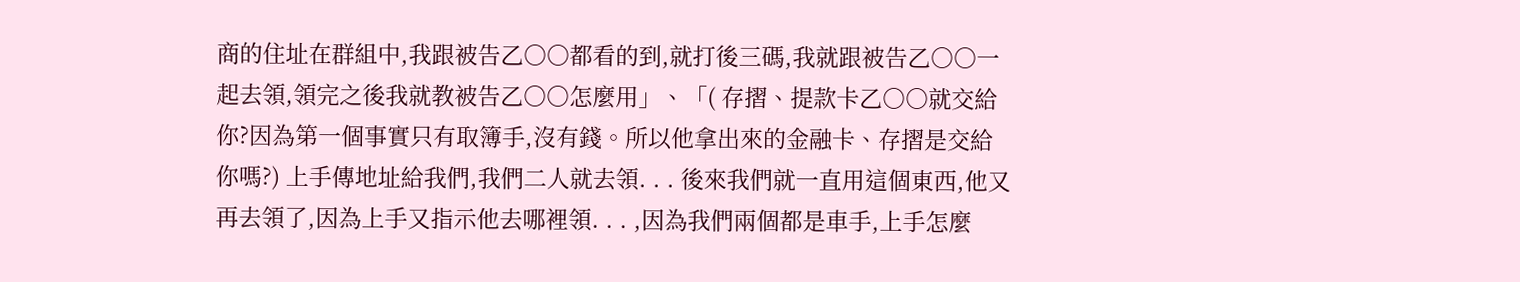商的住址在群組中,我跟被告乙○○都看的到,就打後三碼,我就跟被告乙○○一起去領,領完之後我就教被告乙○○怎麼用」、「( 存摺、提款卡乙○○就交給你?因為第一個事實只有取簿手,沒有錢。所以他拿出來的金融卡、存摺是交給你嗎?) 上手傳地址給我們,我們二人就去領. . . 後來我們就一直用這個東西,他又再去領了,因為上手又指示他去哪裡領. . . ,因為我們兩個都是車手,上手怎麼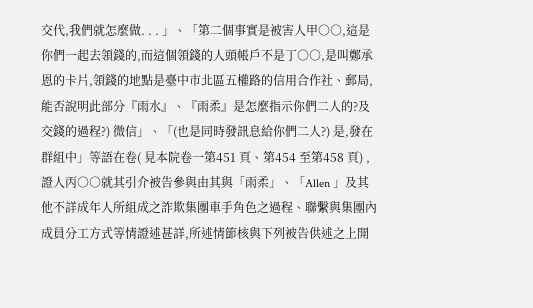交代,我們就怎麼做. . . 」、「第二個事實是被害人甲○○,這是你們一起去領錢的,而這個領錢的人頭帳戶不是丁○○,是叫鄭承恩的卡片,領錢的地點是臺中市北區五權路的信用合作社、郵局,能否說明此部分『雨水』、『雨柔』是怎麼指示你們二人的?及交錢的過程?) 微信」、「(也是同時發訊息給你們二人?) 是,發在群組中」等語在卷( 見本院卷一第451 頁、第454 至第458 頁) ,證人丙○○就其引介被告參與由其與「雨柔」、「Allen 」及其他不詳成年人所組成之詐欺集團車手角色之過程、聯繫與集團內成員分工方式等情證述甚詳,所述情節核與下列被告供述之上開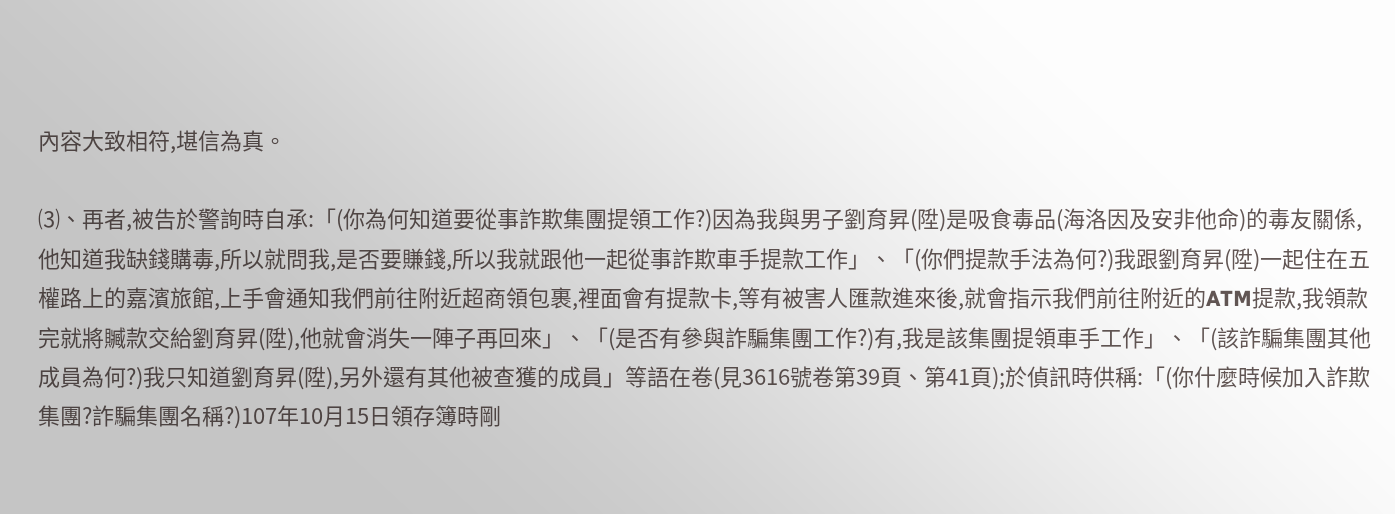內容大致相符,堪信為真。

⑶、再者,被告於警詢時自承:「(你為何知道要從事詐欺集團提領工作?)因為我與男子劉育昇(陞)是吸食毒品(海洛因及安非他命)的毒友關係,他知道我缺錢購毒,所以就問我,是否要賺錢,所以我就跟他一起從事詐欺車手提款工作」、「(你們提款手法為何?)我跟劉育昇(陞)一起住在五權路上的嘉濱旅館,上手會通知我們前往附近超商領包裹,裡面會有提款卡,等有被害人匯款進來後,就會指示我們前往附近的ATM提款,我領款完就將贓款交給劉育昇(陞),他就會消失一陣子再回來」、「(是否有參與詐騙集團工作?)有,我是該集團提領車手工作」、「(該詐騙集團其他成員為何?)我只知道劉育昇(陞),另外還有其他被查獲的成員」等語在卷(見3616號卷第39頁、第41頁);於偵訊時供稱:「(你什麼時候加入詐欺集團?詐騙集團名稱?)107年10月15日領存簿時剛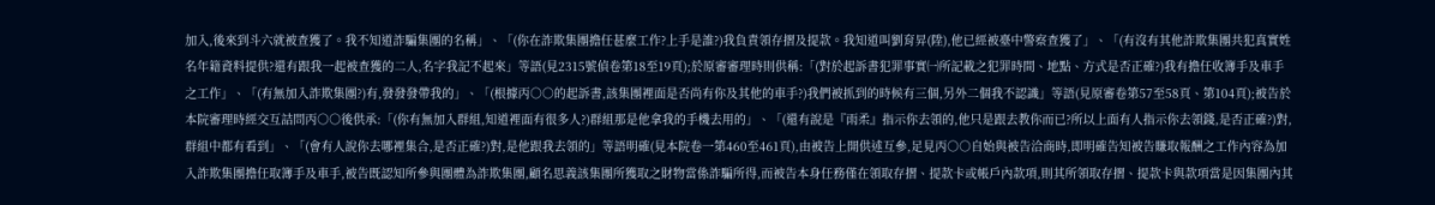加入,後來到斗六就被查獲了。我不知道詐騙集團的名稱」、「(你在詐欺集團擔任甚麼工作?上手是誰?)我負責領存摺及提款。我知道叫劉育昇(陞),他已經被臺中警察查獲了」、「(有沒有其他詐欺集團共犯真實姓名年籍資料提供?還有跟我一起被查獲的二人,名字我記不起來」等語(見2315號偵卷第18至19頁);於原審審理時則供稱:「(對於起訴書犯罪事實㈠所記載之犯罪時間、地點、方式是否正確?)我有擔任收簿手及車手之工作」、「(有無加入詐欺集團?)有,發發發帶我的」、「(根據丙○○的起訴書,該集團裡面是否尚有你及其他的車手?)我們被抓到的時候有三個,另外二個我不認識」等語(見原審卷第57至58頁、第104頁);被告於本院審理時經交互詰問丙○○後供承:「(你有無加入群組,知道裡面有很多人?)群組那是他拿我的手機去用的」、「(還有說是『雨柔』指示你去領的,他只是跟去教你而已?所以上面有人指示你去領錢,是否正確?)對,群組中都有看到」、「(會有人說你去哪裡集合,是否正確?)對,是他跟我去領的」等語明確(見本院卷一第460至461頁),由被告上開供述互參,足見丙○○自始與被告洽商時,即明確告知被告賺取報酬之工作內容為加入詐欺集團擔任取簿手及車手,被告既認知所參與團體為詐欺集團,顧名思義該集團所獲取之財物當係詐騙所得,而被告本身任務僅在領取存摺、提款卡或帳戶內款項,則其所領取存摺、提款卡與款項當是因集團內其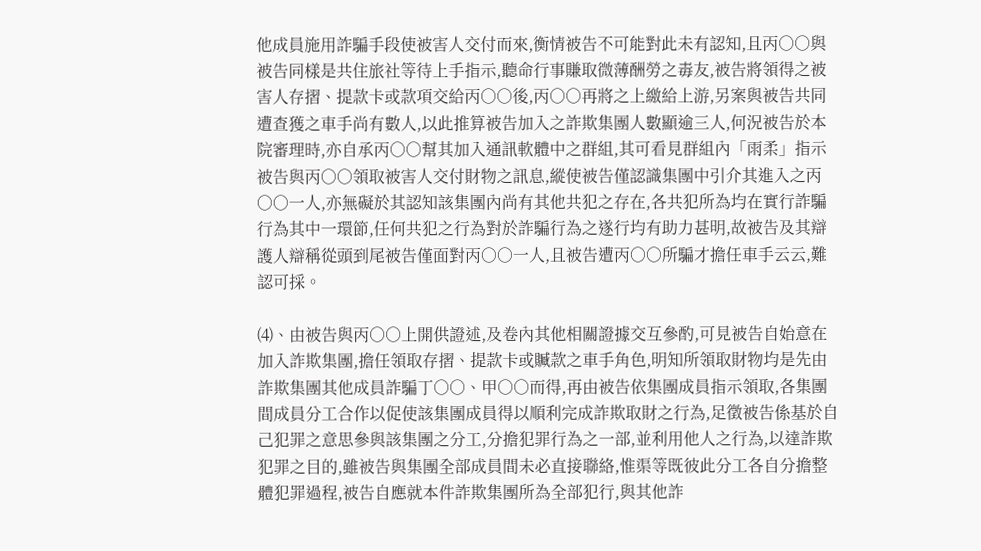他成員施用詐騙手段使被害人交付而來,衡情被告不可能對此未有認知,且丙○○與被告同樣是共住旅社等待上手指示,聽命行事賺取微薄酬勞之毒友,被告將領得之被害人存摺、提款卡或款項交給丙○○後,丙○○再將之上繳給上游,另案與被告共同遭查獲之車手尚有數人,以此推算被告加入之詐欺集團人數顯逾三人,何況被告於本院審理時,亦自承丙○○幫其加入通訊軟體中之群組,其可看見群組內「雨柔」指示被告與丙○○領取被害人交付財物之訊息,縱使被告僅認識集團中引介其進入之丙○○一人,亦無礙於其認知該集團內尚有其他共犯之存在,各共犯所為均在實行詐騙行為其中一環節,任何共犯之行為對於詐騙行為之遂行均有助力甚明,故被告及其辯護人辯稱從頭到尾被告僅面對丙○○一人,且被告遭丙○○所騙才擔任車手云云,難認可採。

⑷、由被告與丙○○上開供證述,及卷內其他相關證據交互參酌,可見被告自始意在加入詐欺集團,擔任領取存摺、提款卡或贓款之車手角色,明知所領取財物均是先由詐欺集團其他成員詐騙丁○○、甲○○而得,再由被告依集團成員指示領取,各集團間成員分工合作以促使該集團成員得以順利完成詐欺取財之行為,足徵被告係基於自己犯罪之意思參與該集團之分工,分擔犯罪行為之一部,並利用他人之行為,以達詐欺犯罪之目的,雖被告與集團全部成員間未必直接聯絡,惟渠等既彼此分工各自分擔整體犯罪過程,被告自應就本件詐欺集團所為全部犯行,與其他詐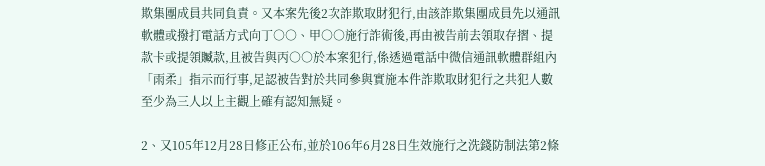欺集團成員共同負責。又本案先後2次詐欺取財犯行,由該詐欺集團成員先以通訊軟體或撥打電話方式向丁○○、甲○○施行詐術後,再由被告前去領取存摺、提款卡或提領贓款,且被告與丙○○於本案犯行,係透過電話中微信通訊軟體群組內「雨柔」指示而行事,足認被告對於共同參與實施本件詐欺取財犯行之共犯人數至少為三人以上主觀上確有認知無疑。

2、又105年12月28日修正公布,並於106年6月28日生效施行之洗錢防制法第2條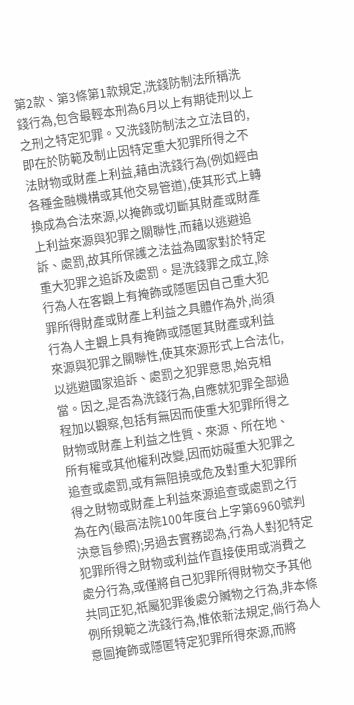第2款、第3條第1款規定,洗錢防制法所稱洗錢行為,包含最輕本刑為6月以上有期徒刑以上之刑之特定犯罪。又洗錢防制法之立法目的,即在於防範及制止因特定重大犯罪所得之不法財物或財產上利益,藉由洗錢行為(例如經由各種金融機構或其他交易管道),使其形式上轉換成為合法來源,以掩飾或切斷其財產或財產上利益來源與犯罪之關聯性,而藉以逃避追訴、處罰,故其所保護之法益為國家對於特定重大犯罪之追訴及處罰。是洗錢罪之成立,除行為人在客觀上有掩飾或隱匿因自己重大犯罪所得財產或財產上利益之具體作為外,尚須行為人主觀上具有掩飾或隱匿其財產或利益來源與犯罪之關聯性,使其來源形式上合法化,以逃避國家追訴、處罰之犯罪意思,始克相當。因之,是否為洗錢行為,自應就犯罪全部過程加以觀察,包括有無因而使重大犯罪所得之財物或財產上利益之性質、來源、所在地、所有權或其他權利改變,因而妨礙重大犯罪之追查或處罰,或有無阻撓或危及對重大犯罪所得之財物或財產上利益來源追查或處罰之行為在內(最高法院100年度台上字第6960號判決意旨參照);另過去實務認為,行為人對犯特定犯罪所得之財物或利益作直接使用或消費之處分行為,或僅將自己犯罪所得財物交予其他共同正犯,祇屬犯罪後處分贓物之行為,非本條例所規範之洗錢行為,惟依新法規定,倘行為人意圖掩飾或隱匿特定犯罪所得來源,而將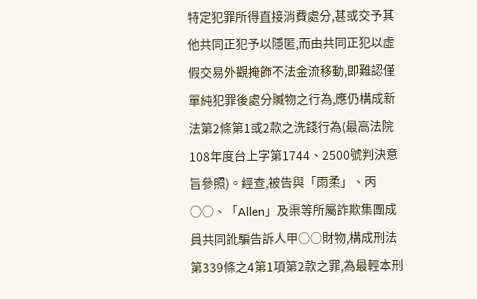特定犯罪所得直接消費處分,甚或交予其他共同正犯予以隱匿,而由共同正犯以虛假交易外觀掩飾不法金流移動,即難認僅單純犯罪後處分贓物之行為,應仍構成新法第2條第1或2款之洗錢行為(最高法院108年度台上字第1744、2500號判決意旨參照)。經查,被告與「雨柔」、丙○○、「Allen」及渠等所屬詐欺集團成員共同訛騙告訴人甲○○財物,構成刑法第339條之4第1項第2款之罪,為最輕本刑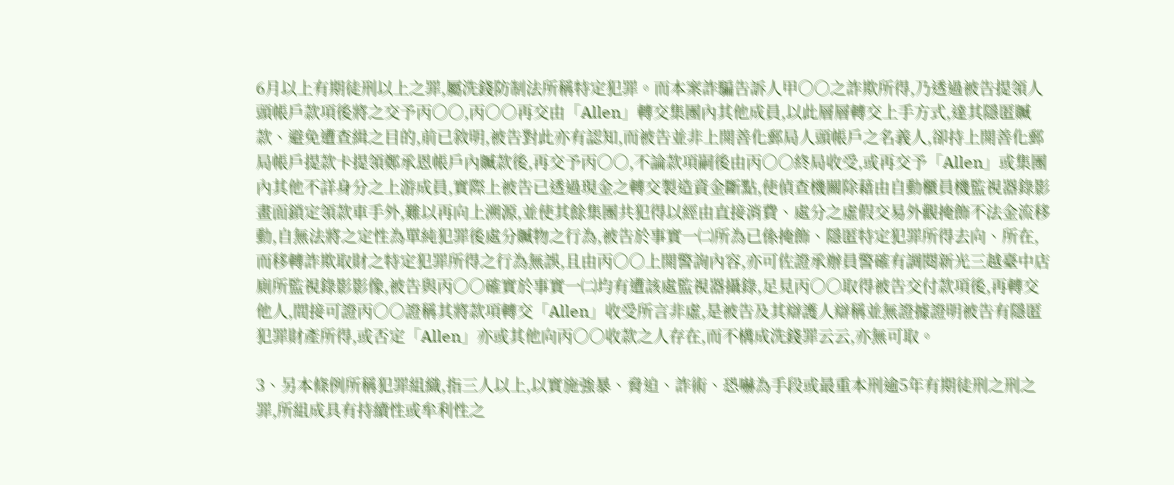6月以上有期徒刑以上之罪,屬洗錢防制法所稱特定犯罪。而本案詐騙告訴人甲○○之詐欺所得,乃透過被告提領人頭帳戶款項後將之交予丙○○,丙○○再交由「Allen」轉交集團內其他成員,以此層層轉交上手方式,達其隱匿贓款、避免遭查緝之目的,前已敘明,被告對此亦有認知,而被告並非上開善化郵局人頭帳戶之名義人,卻持上開善化郵局帳戶提款卡提領鄭承恩帳戶內贓款後,再交予丙○○,不論款項嗣後由丙○○終局收受,或再交予「Allen」或集團內其他不詳身分之上游成員,實際上被告已透過現金之轉交製造資金斷點,使偵查機關除藉由自動櫃員機監視器錄影畫面鎖定領款車手外,難以再向上溯源,並使其餘集團共犯得以經由直接消費、處分之虛假交易外觀掩飾不法金流移動,自無法將之定性為單純犯罪後處分贓物之行為,被告於事實一㈡所為已係掩飾、隱匿特定犯罪所得去向、所在,而移轉詐欺取財之特定犯罪所得之行為無誤,且由丙○○上開警詢內容,亦可佐證承辦員警確有調閱新光三越臺中店廁所監視錄影影像,被告與丙○○確實於事實一㈡均有遭該處監視器攝錄,足見丙○○取得被告交付款項後,再轉交他人,間接可證丙○○證稱其將款項轉交「Allen」收受所言非虛,是被告及其辯護人辯稱並無證據證明被告有隱匿犯罪財產所得,或否定「Allen」亦或其他向丙○○收款之人存在,而不構成洗錢罪云云,亦無可取。

3、另本條例所稱犯罪組織,指三人以上,以實施強暴、脅迫、詐術、恐嚇為手段或最重本刑逾5年有期徒刑之刑之罪,所組成具有持續性或牟利性之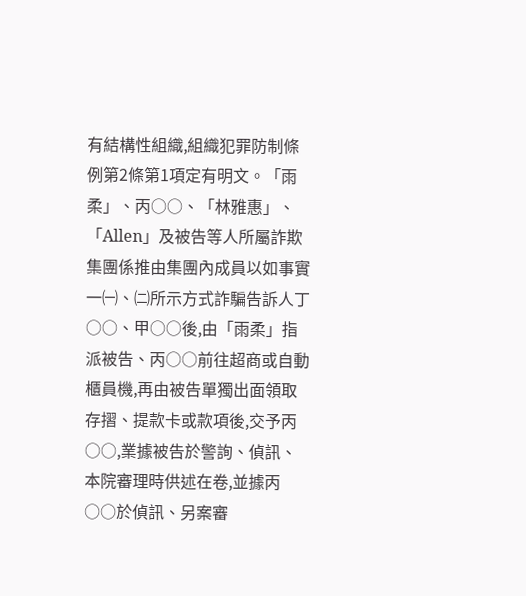有結構性組織,組織犯罪防制條例第2條第1項定有明文。「雨柔」、丙○○、「林雅惠」、「Allen」及被告等人所屬詐欺集團係推由集團內成員以如事實一㈠、㈡所示方式詐騙告訴人丁○○、甲○○後,由「雨柔」指派被告、丙○○前往超商或自動櫃員機,再由被告單獨出面領取存摺、提款卡或款項後,交予丙○○,業據被告於警詢、偵訊、本院審理時供述在卷,並據丙○○於偵訊、另案審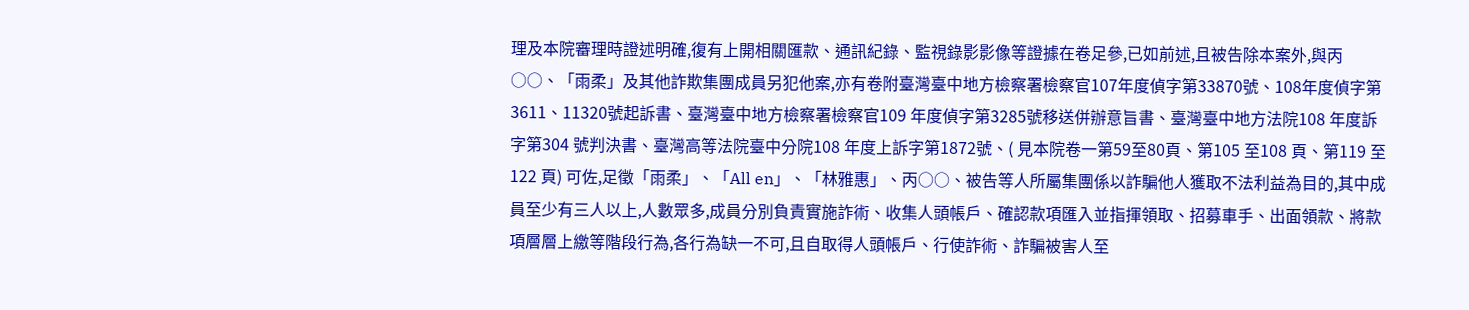理及本院審理時證述明確,復有上開相關匯款、通訊紀錄、監視錄影影像等證據在卷足參,已如前述,且被告除本案外,與丙○○、「雨柔」及其他詐欺集團成員另犯他案,亦有卷附臺灣臺中地方檢察署檢察官107年度偵字第33870號、108年度偵字第3611、11320號起訴書、臺灣臺中地方檢察署檢察官109 年度偵字第3285號移送併辦意旨書、臺灣臺中地方法院108 年度訴字第304 號判決書、臺灣高等法院臺中分院108 年度上訴字第1872號、( 見本院卷一第59至80頁、第105 至108 頁、第119 至122 頁) 可佐,足徵「雨柔」、「All en」、「林雅惠」、丙○○、被告等人所屬集團係以詐騙他人獲取不法利益為目的,其中成員至少有三人以上,人數眾多,成員分別負責實施詐術、收集人頭帳戶、確認款項匯入並指揮領取、招募車手、出面領款、將款項層層上繳等階段行為,各行為缺一不可,且自取得人頭帳戶、行使詐術、詐騙被害人至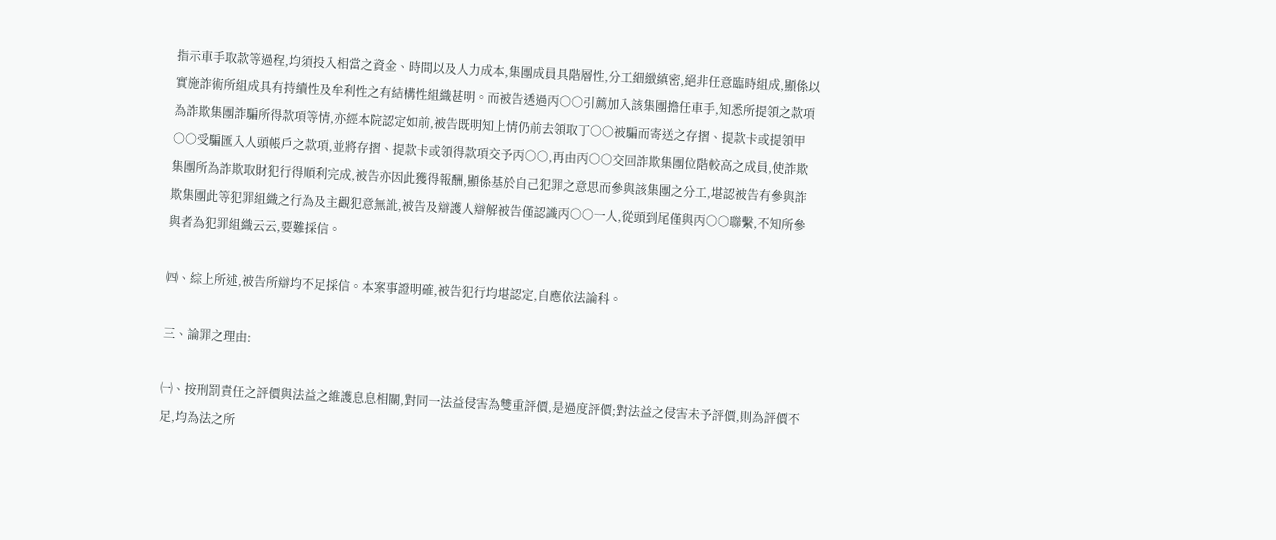指示車手取款等過程,均須投入相當之資金、時間以及人力成本,集團成員具階層性,分工細緻縝密,絕非任意臨時組成,顯係以實施詐術所組成具有持續性及牟利性之有結構性組織甚明。而被告透過丙○○引薦加入該集團擔任車手,知悉所提領之款項為詐欺集團詐騙所得款項等情,亦經本院認定如前,被告既明知上情仍前去領取丁○○被騙而寄送之存摺、提款卡或提領甲○○受騙匯入人頭帳戶之款項,並將存摺、提款卡或領得款項交予丙○○,再由丙○○交回詐欺集團位階較高之成員,使詐欺集團所為詐欺取財犯行得順利完成,被告亦因此獲得報酬,顯係基於自己犯罪之意思而參與該集團之分工,堪認被告有參與詐欺集團此等犯罪組織之行為及主觀犯意無訛,被告及辯護人辯解被告僅認識丙○○一人,從頭到尾僅與丙○○聯繫,不知所參與者為犯罪組織云云,要難採信。

㈣、綜上所述,被告所辯均不足採信。本案事證明確,被告犯行均堪認定,自應依法論科。

三、論罪之理由:

㈠、按刑罰責任之評價與法益之維護息息相關,對同一法益侵害為雙重評價,是過度評價;對法益之侵害未予評價,則為評價不足,均為法之所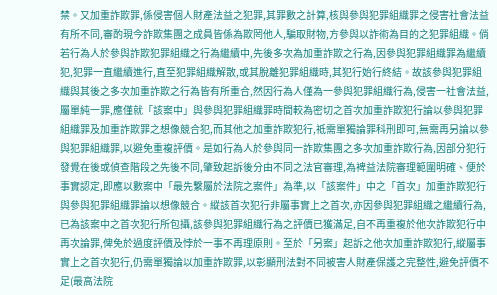禁。又加重詐欺罪,係侵害個人財產法益之犯罪,其罪數之計算,核與參與犯罪組織罪之侵害社會法益有所不同,審酌現今詐欺集團之成員皆係為欺罔他人,騙取財物,方參與以詐術為目的之犯罪組織。倘若行為人於參與詐欺犯罪組織之行為繼續中,先後多次為加重詐欺之行為,因參與犯罪組織罪為繼續犯,犯罪一直繼續進行,直至犯罪組織解散,或其脫離犯罪組織時,其犯行始行終結。故該參與犯罪組織與其後之多次加重詐欺之行為皆有所重合,然因行為人僅為一參與犯罪組織行為,侵害一社會法益,屬單純一罪,應僅就「該案中」與參與犯罪組織罪時間較為密切之首次加重詐欺犯行論以參與犯罪組織罪及加重詐欺罪之想像競合犯,而其他之加重詐欺犯行,祗需單獨論罪科刑即可,無需再另論以參與犯罪組織罪,以避免重複評價。是如行為人於參與同一詐欺集團之多次加重詐欺行為,因部分犯行發覺在後或偵查階段之先後不同,肇致起訴後分由不同之法官審理,為裨益法院審理範圍明確、便於事實認定,即應以數案中「最先繫屬於法院之案件」為準,以「該案件」中之「首次」加重詐欺犯行與參與犯罪組織罪論以想像競合。縱該首次犯行非屬事實上之首次,亦因參與犯罪組織之繼續行為,已為該案中之首次犯行所包攝,該參與犯罪組織行為之評價已獲滿足,自不再重複於他次詐欺犯行中再次論罪,俾免於過度評價及悖於一事不再理原則。至於「另案」起訴之他次加重詐欺犯行,縱屬事實上之首次犯行,仍需單獨論以加重詐欺罪,以彰顯刑法對不同被害人財產保護之完整性,避免評價不足(最高法院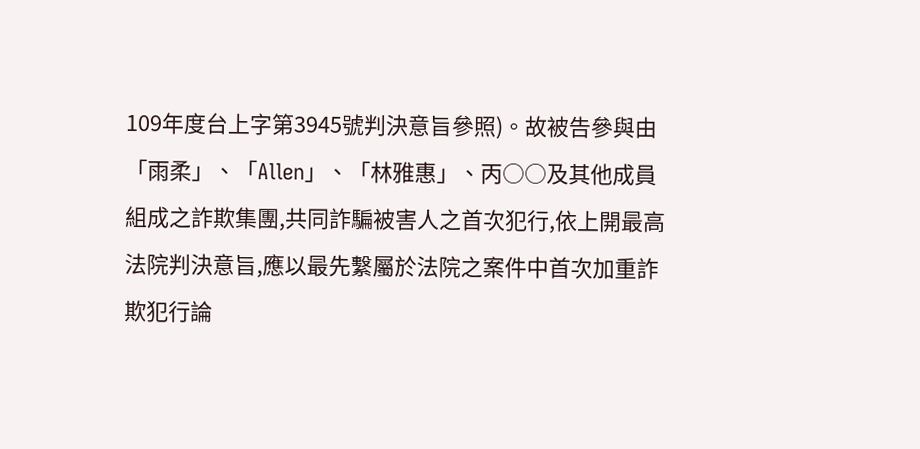109年度台上字第3945號判決意旨參照)。故被告參與由「雨柔」、「Allen」、「林雅惠」、丙○○及其他成員組成之詐欺集團,共同詐騙被害人之首次犯行,依上開最高法院判決意旨,應以最先繫屬於法院之案件中首次加重詐欺犯行論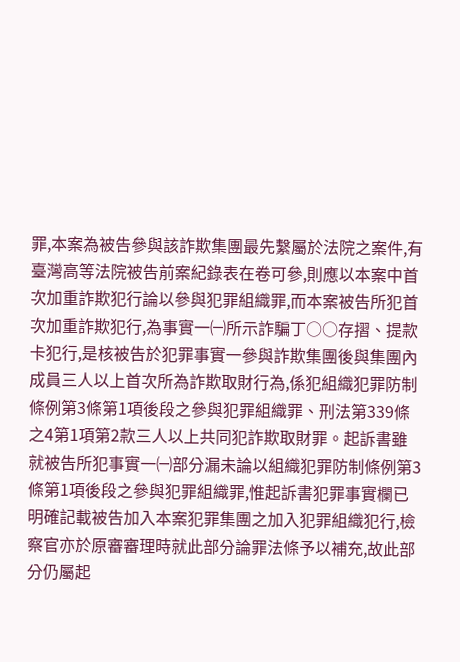罪,本案為被告參與該詐欺集團最先繫屬於法院之案件,有臺灣高等法院被告前案紀錄表在卷可參,則應以本案中首次加重詐欺犯行論以參與犯罪組織罪,而本案被告所犯首次加重詐欺犯行,為事實一㈠所示詐騙丁○○存摺、提款卡犯行,是核被告於犯罪事實一參與詐欺集團後與集團內成員三人以上首次所為詐欺取財行為,係犯組織犯罪防制條例第3條第1項後段之參與犯罪組織罪、刑法第339條之4第1項第2款三人以上共同犯詐欺取財罪。起訴書雖就被告所犯事實一㈠部分漏未論以組織犯罪防制條例第3條第1項後段之參與犯罪組織罪,惟起訴書犯罪事實欄已明確記載被告加入本案犯罪集團之加入犯罪組織犯行,檢察官亦於原審審理時就此部分論罪法條予以補充,故此部分仍屬起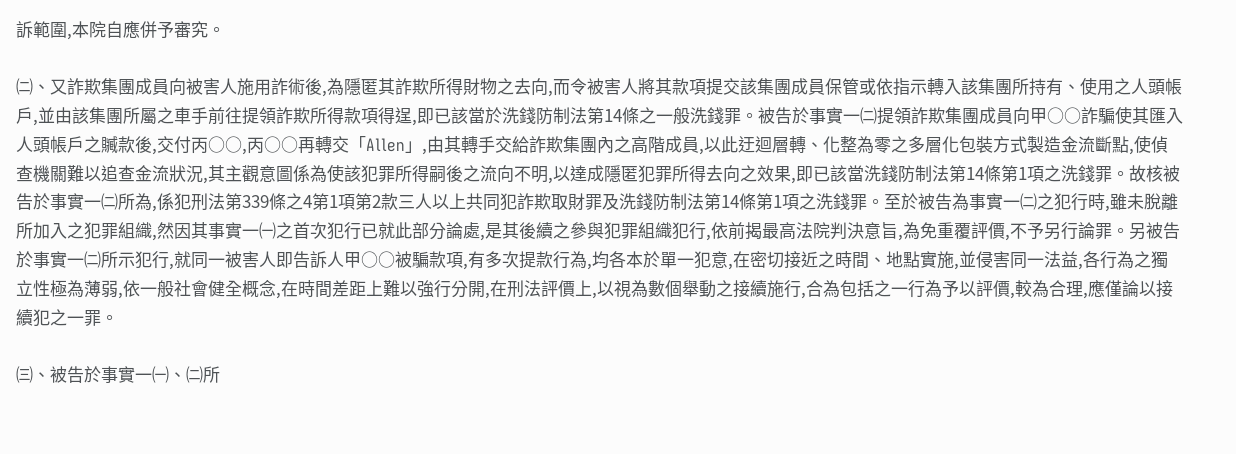訴範圍,本院自應併予審究。

㈡、又詐欺集團成員向被害人施用詐術後,為隱匿其詐欺所得財物之去向,而令被害人將其款項提交該集團成員保管或依指示轉入該集團所持有、使用之人頭帳戶,並由該集團所屬之車手前往提領詐欺所得款項得逞,即已該當於洗錢防制法第14條之一般洗錢罪。被告於事實一㈡提領詐欺集團成員向甲○○詐騙使其匯入人頭帳戶之贓款後,交付丙○○,丙○○再轉交「Allen」,由其轉手交給詐欺集團內之高階成員,以此迂迴層轉、化整為零之多層化包裝方式製造金流斷點,使偵查機關難以追查金流狀況,其主觀意圖係為使該犯罪所得嗣後之流向不明,以達成隱匿犯罪所得去向之效果,即已該當洗錢防制法第14條第1項之洗錢罪。故核被告於事實一㈡所為,係犯刑法第339條之4第1項第2款三人以上共同犯詐欺取財罪及洗錢防制法第14條第1項之洗錢罪。至於被告為事實一㈡之犯行時,雖未脫離所加入之犯罪組織,然因其事實一㈠之首次犯行已就此部分論處,是其後續之參與犯罪組織犯行,依前揭最高法院判決意旨,為免重覆評價,不予另行論罪。另被告於事實一㈡所示犯行,就同一被害人即告訴人甲○○被騙款項,有多次提款行為,均各本於單一犯意,在密切接近之時間、地點實施,並侵害同一法益,各行為之獨立性極為薄弱,依一般社會健全概念,在時間差距上難以強行分開,在刑法評價上,以視為數個舉動之接續施行,合為包括之一行為予以評價,較為合理,應僅論以接續犯之一罪。

㈢、被告於事實一㈠、㈡所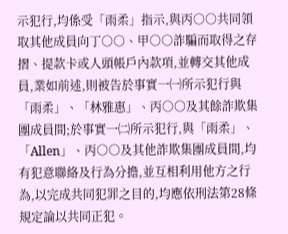示犯行,均係受「雨柔」指示,與丙○○共同領取其他成員向丁○○、甲○○詐騙而取得之存摺、提款卡或人頭帳戶內款項,並轉交其他成員,業如前述,則被告於事實一㈠所示犯行與「雨柔」、「林雅惠」、丙○○及其餘詐欺集團成員間;於事實一㈡所示犯行,與「雨柔」、「Allen」、丙○○及其他詐欺集團成員間,均有犯意聯絡及行為分擔,並互相利用他方之行為,以完成共同犯罪之目的,均應依刑法第28條規定論以共同正犯。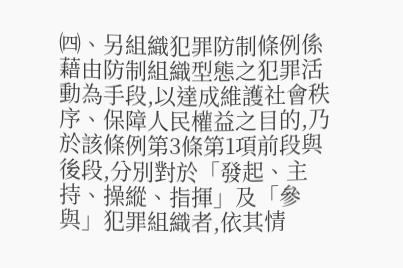㈣、另組織犯罪防制條例係藉由防制組織型態之犯罪活動為手段,以達成維護社會秩序、保障人民權益之目的,乃於該條例第3條第1項前段與後段,分別對於「發起、主持、操縱、指揮」及「參與」犯罪組織者,依其情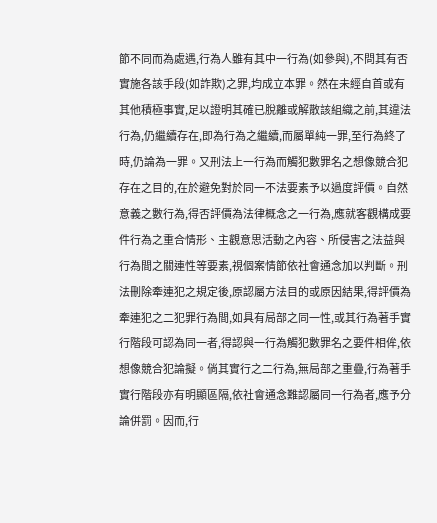節不同而為處遇,行為人雖有其中一行為(如參與),不問其有否實施各該手段(如詐欺)之罪,均成立本罪。然在未經自首或有其他積極事實,足以證明其確已脫離或解散該組織之前,其違法行為,仍繼續存在,即為行為之繼續,而屬單純一罪,至行為終了時,仍論為一罪。又刑法上一行為而觸犯數罪名之想像競合犯存在之目的,在於避免對於同一不法要素予以過度評價。自然意義之數行為,得否評價為法律概念之一行為,應就客觀構成要件行為之重合情形、主觀意思活動之內容、所侵害之法益與行為間之關連性等要素,視個案情節依社會通念加以判斷。刑法刪除牽連犯之規定後,原認屬方法目的或原因結果,得評價為牽連犯之二犯罪行為間,如具有局部之同一性,或其行為著手實行階段可認為同一者,得認與一行為觸犯數罪名之要件相侔,依想像競合犯論擬。倘其實行之二行為,無局部之重疊,行為著手實行階段亦有明顯區隔,依社會通念難認屬同一行為者,應予分論併罰。因而,行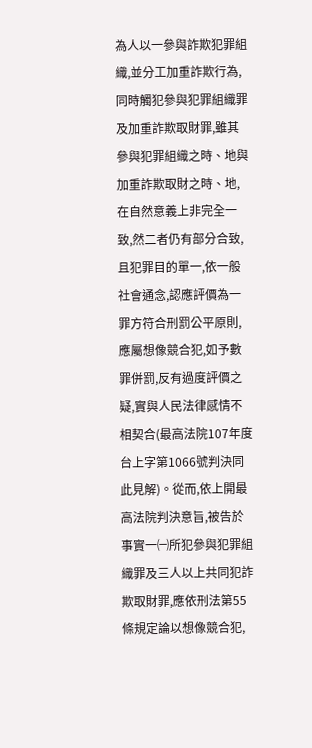為人以一參與詐欺犯罪組織,並分工加重詐欺行為,同時觸犯參與犯罪組織罪及加重詐欺取財罪,雖其參與犯罪組織之時、地與加重詐欺取財之時、地,在自然意義上非完全一致,然二者仍有部分合致,且犯罪目的單一,依一般社會通念,認應評價為一罪方符合刑罰公平原則,應屬想像競合犯,如予數罪併罰,反有過度評價之疑,實與人民法律感情不相契合(最高法院107年度台上字第1066號判決同此見解)。從而,依上開最高法院判決意旨,被告於事實一㈠所犯參與犯罪組織罪及三人以上共同犯詐欺取財罪,應依刑法第55條規定論以想像競合犯,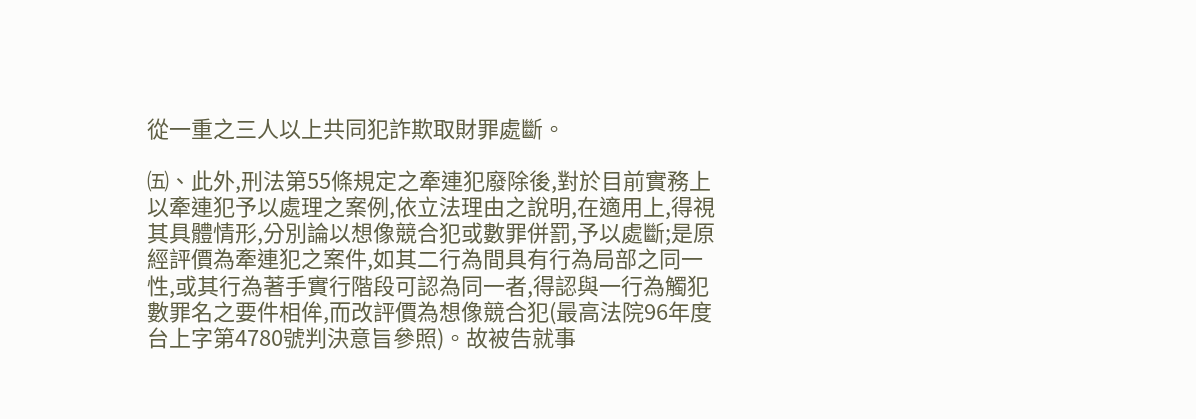從一重之三人以上共同犯詐欺取財罪處斷。

㈤、此外,刑法第55條規定之牽連犯廢除後,對於目前實務上以牽連犯予以處理之案例,依立法理由之說明,在適用上,得視其具體情形,分別論以想像競合犯或數罪併罰,予以處斷;是原經評價為牽連犯之案件,如其二行為間具有行為局部之同一性,或其行為著手實行階段可認為同一者,得認與一行為觸犯數罪名之要件相侔,而改評價為想像競合犯(最高法院96年度台上字第4780號判決意旨參照)。故被告就事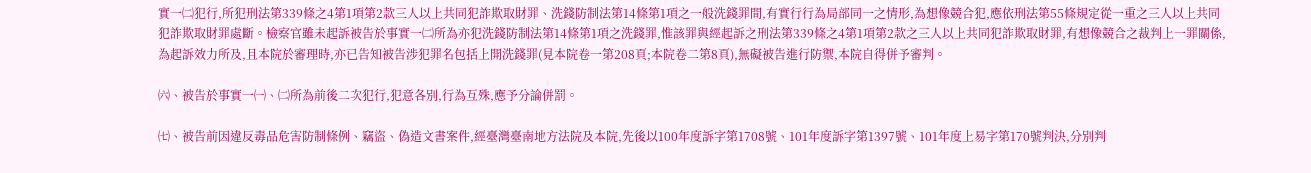實一㈡犯行,所犯刑法第339條之4第1項第2款三人以上共同犯詐欺取財罪、洗錢防制法第14條第1項之一般洗錢罪間,有實行行為局部同一之情形,為想像競合犯,應依刑法第55條規定從一重之三人以上共同犯詐欺取財罪處斷。檢察官雖未起訴被告於事實一㈡所為亦犯洗錢防制法第14條第1項之洗錢罪,惟該罪與經起訴之刑法第339條之4第1項第2款之三人以上共同犯詐欺取財罪,有想像競合之裁判上一罪關係,為起訴效力所及,且本院於審理時,亦已告知被告涉犯罪名包括上開洗錢罪(見本院卷一第208頁;本院卷二第8頁),無礙被告進行防禦,本院自得併予審判。

㈥、被告於事實一㈠、㈡所為前後二次犯行,犯意各別,行為互殊,應予分論併罰。

㈦、被告前因違反毒品危害防制條例、竊盜、偽造文書案件,經臺灣臺南地方法院及本院,先後以100年度訴字第1708號、101年度訴字第1397號、101年度上易字第170號判決,分別判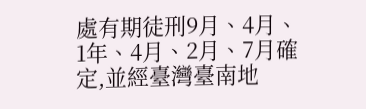處有期徒刑9月、4月、1年、4月、2月、7月確定,並經臺灣臺南地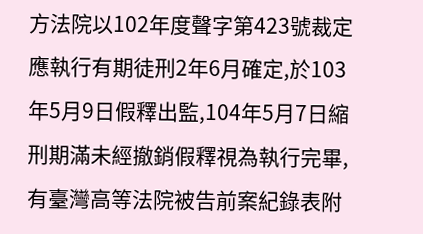方法院以102年度聲字第423號裁定應執行有期徒刑2年6月確定,於103年5月9日假釋出監,104年5月7日縮刑期滿未經撤銷假釋視為執行完畢,有臺灣高等法院被告前案紀錄表附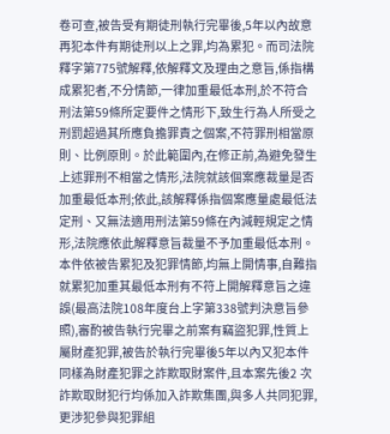卷可查,被告受有期徒刑執行完畢後,5年以內故意再犯本件有期徒刑以上之罪,均為累犯。而司法院釋字第775號解釋,依解釋文及理由之意旨,係指構成累犯者,不分情節,一律加重最低本刑,於不符合刑法第59條所定要件之情形下,致生行為人所受之刑罰超過其所應負擔罪責之個案,不符罪刑相當原則、比例原則。於此範圍內,在修正前,為避免發生上述罪刑不相當之情形,法院就該個案應裁量是否加重最低本刑;依此,該解釋係指個案應量處最低法定刑、又無法適用刑法第59條在內減輕規定之情形,法院應依此解釋意旨裁量不予加重最低本刑。本件依被告累犯及犯罪情節,均無上開情事,自難指就累犯加重其最低本刑有不符上開解釋意旨之違誤(最高法院108年度台上字第338號判決意旨參照),審酌被告執行完畢之前案有竊盜犯罪,性質上屬財產犯罪,被告於執行完畢後5年以內又犯本件同樣為財產犯罪之詐欺取財案件,且本案先後2 次詐欺取財犯行均係加入詐欺集團,與多人共同犯罪,更涉犯參與犯罪組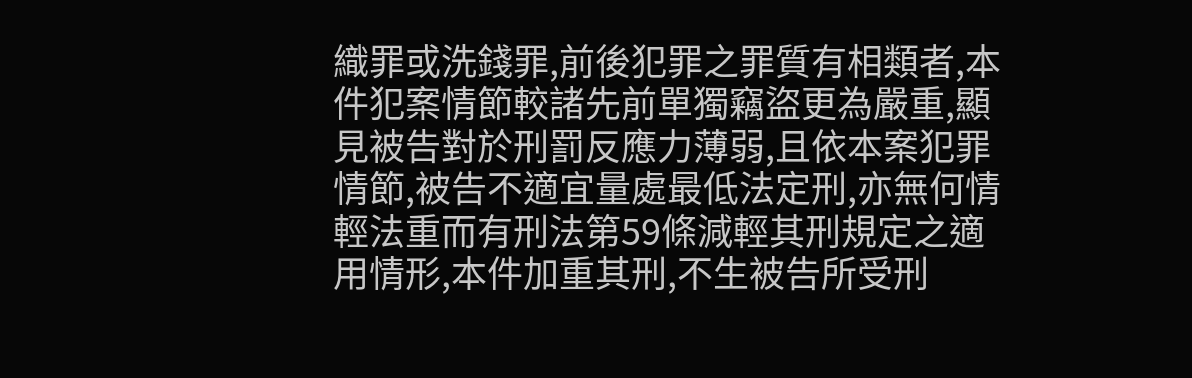織罪或洗錢罪,前後犯罪之罪質有相類者,本件犯案情節較諸先前單獨竊盜更為嚴重,顯見被告對於刑罰反應力薄弱,且依本案犯罪情節,被告不適宜量處最低法定刑,亦無何情輕法重而有刑法第59條減輕其刑規定之適用情形,本件加重其刑,不生被告所受刑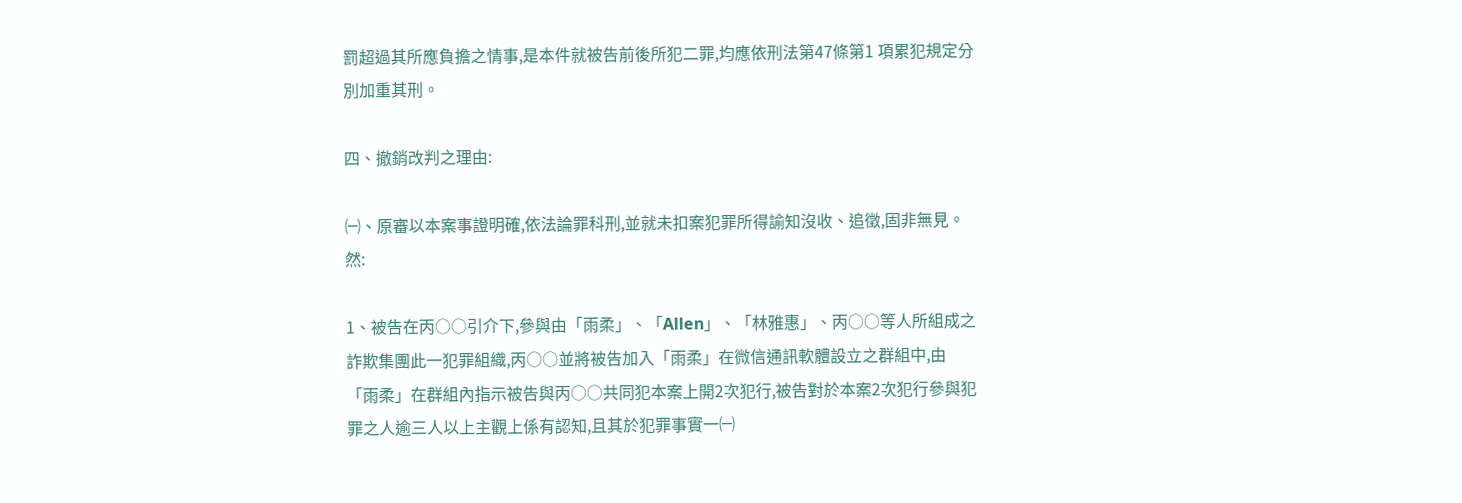罰超過其所應負擔之情事,是本件就被告前後所犯二罪,均應依刑法第47條第1 項累犯規定分別加重其刑。

四、撤銷改判之理由:

㈠、原審以本案事證明確,依法論罪科刑,並就未扣案犯罪所得諭知沒收、追徵,固非無見。然:

1、被告在丙○○引介下,參與由「雨柔」、「Allen」、「林雅惠」、丙○○等人所組成之詐欺集團此一犯罪組織,丙○○並將被告加入「雨柔」在微信通訊軟體設立之群組中,由「雨柔」在群組內指示被告與丙○○共同犯本案上開2次犯行,被告對於本案2次犯行參與犯罪之人逾三人以上主觀上係有認知,且其於犯罪事實一㈠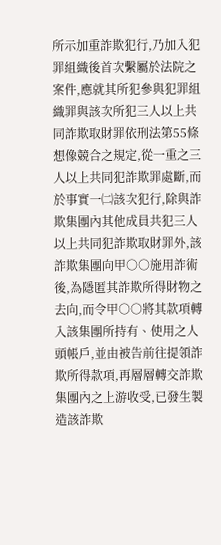所示加重詐欺犯行,乃加入犯罪組織後首次繫屬於法院之案件,應就其所犯參與犯罪組織罪與該次所犯三人以上共同詐欺取財罪依刑法第55條想像競合之規定,從一重之三人以上共同犯詐欺罪處斷,而於事實一㈡該次犯行,除與詐欺集團內其他成員共犯三人以上共同犯詐欺取財罪外,該詐欺集團向甲○○施用詐術後,為隱匿其詐欺所得財物之去向,而令甲○○將其款項轉入該集團所持有、使用之人頭帳戶,並由被告前往提領詐欺所得款項,再層層轉交詐欺集團內之上游收受,已發生製造該詐欺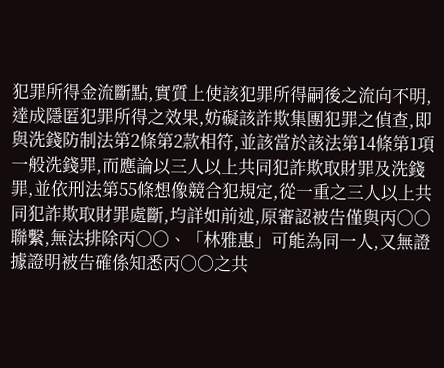犯罪所得金流斷點,實質上使該犯罪所得嗣後之流向不明,達成隱匿犯罪所得之效果,妨礙該詐欺集團犯罪之偵查,即與洗錢防制法第2條第2款相符,並該當於該法第14條第1項一般洗錢罪,而應論以三人以上共同犯詐欺取財罪及洗錢罪,並依刑法第55條想像競合犯規定,從一重之三人以上共同犯詐欺取財罪處斷,均詳如前述,原審認被告僅與丙○○聯繫,無法排除丙○○、「林雅惠」可能為同一人,又無證據證明被告確係知悉丙○○之共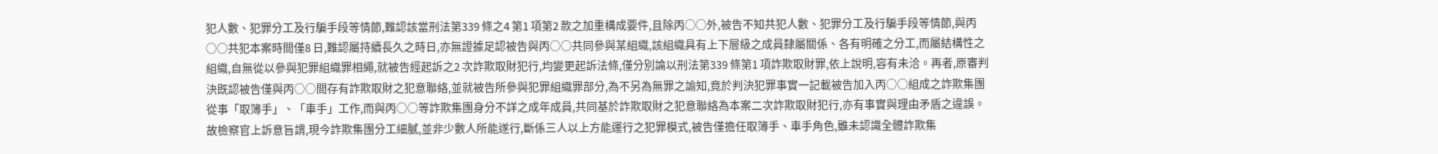犯人數、犯罪分工及行騙手段等情節,難認該當刑法第339 條之4 第1 項第2 款之加重構成要件,且除丙○○外,被告不知共犯人數、犯罪分工及行騙手段等情節,與丙○○共犯本案時間僅8 日,難認屬持續長久之時日,亦無證據足認被告與丙○○共同參與某組織,該組織具有上下層級之成員隸屬關係、各有明確之分工,而屬結構性之組織,自無從以參與犯罪組織罪相繩,就被告經起訴之2 次詐欺取財犯行,均變更起訴法條,僅分別論以刑法第339 條第1 項詐欺取財罪,依上說明,容有未洽。再者,原審判決既認被告僅與丙○○間存有詐欺取財之犯意聯絡,並就被告所參與犯罪組織罪部分,為不另為無罪之諭知,竟於判決犯罪事實一記載被告加入丙○○組成之詐欺集團從事「取簿手」、「車手」工作,而與丙○○等詐欺集團身分不詳之成年成員,共同基於詐欺取財之犯意聯絡為本案二次詐欺取財犯行,亦有事實與理由矛盾之違誤。故檢察官上訴意旨謂,現今詐欺集團分工細膩,並非少數人所能遂行,斷係三人以上方能運行之犯罪模式,被告僅擔任取簿手、車手角色,雖未認識全體詐欺集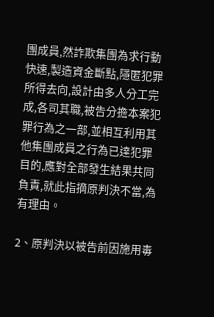團成員,然詐欺集團為求行動快速,製造資金斷點,隱匿犯罪所得去向,設計由多人分工完成,各司其職,被告分擔本案犯罪行為之一部,並相互利用其他集團成員之行為已達犯罪目的,應對全部發生結果共同負責,就此指摘原判決不當,為有理由。

2、原判決以被告前因施用毒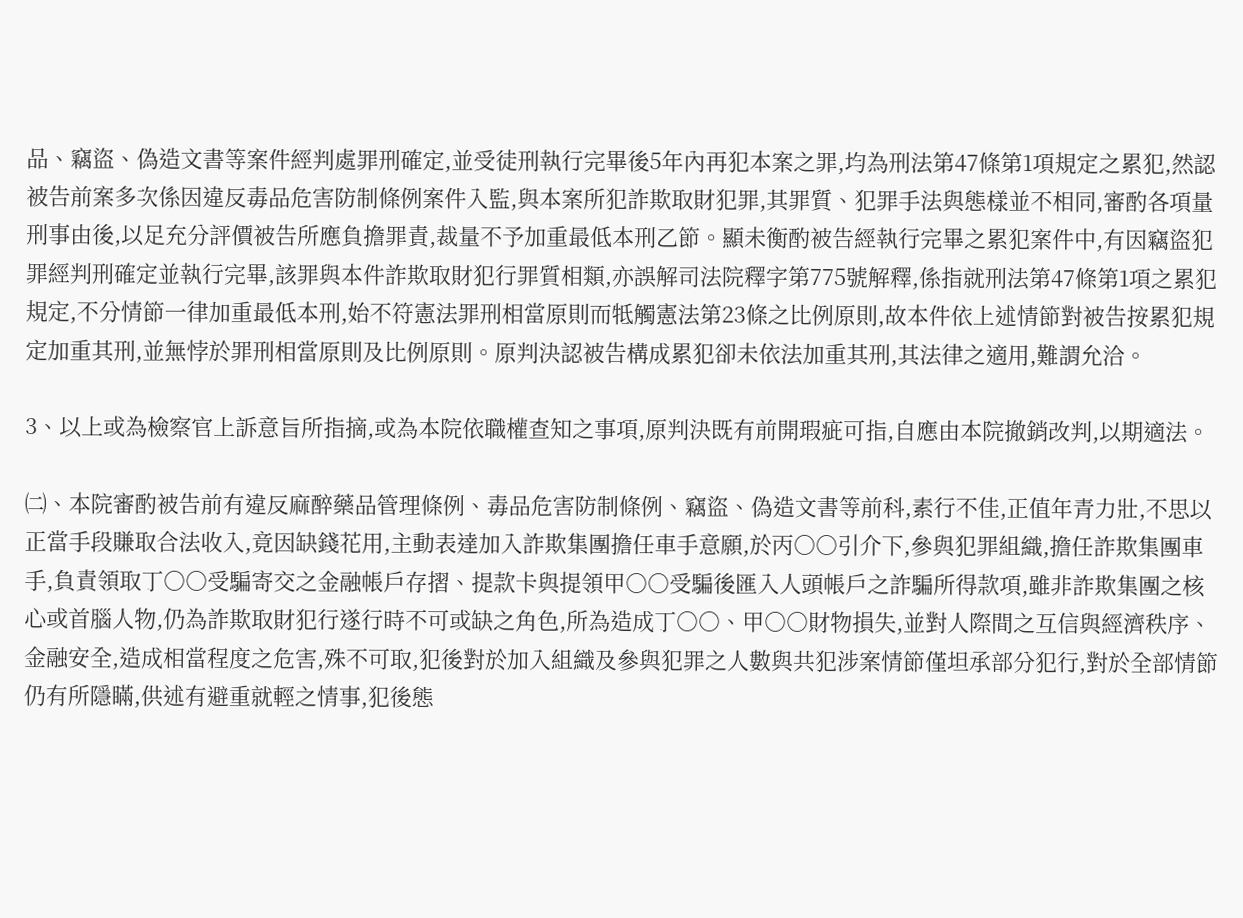品、竊盜、偽造文書等案件經判處罪刑確定,並受徒刑執行完畢後5年內再犯本案之罪,均為刑法第47條第1項規定之累犯,然認被告前案多次係因違反毒品危害防制條例案件入監,與本案所犯詐欺取財犯罪,其罪質、犯罪手法與態樣並不相同,審酌各項量刑事由後,以足充分評價被告所應負擔罪責,裁量不予加重最低本刑乙節。顯未衡酌被告經執行完畢之累犯案件中,有因竊盜犯罪經判刑確定並執行完畢,該罪與本件詐欺取財犯行罪質相類,亦誤解司法院釋字第775號解釋,係指就刑法第47條第1項之累犯規定,不分情節一律加重最低本刑,始不符憲法罪刑相當原則而牴觸憲法第23條之比例原則,故本件依上述情節對被告按累犯規定加重其刑,並無悖於罪刑相當原則及比例原則。原判決認被告構成累犯卻未依法加重其刑,其法律之適用,難謂允洽。

3、以上或為檢察官上訴意旨所指摘,或為本院依職權查知之事項,原判決既有前開瑕疵可指,自應由本院撤銷改判,以期適法。

㈡、本院審酌被告前有違反麻醉藥品管理條例、毒品危害防制條例、竊盜、偽造文書等前科,素行不佳,正值年青力壯,不思以正當手段賺取合法收入,竟因缺錢花用,主動表達加入詐欺集團擔任車手意願,於丙○○引介下,參與犯罪組織,擔任詐欺集團車手,負責領取丁○○受騙寄交之金融帳戶存摺、提款卡與提領甲○○受騙後匯入人頭帳戶之詐騙所得款項,雖非詐欺集團之核心或首腦人物,仍為詐欺取財犯行遂行時不可或缺之角色,所為造成丁○○、甲○○財物損失,並對人際間之互信與經濟秩序、金融安全,造成相當程度之危害,殊不可取,犯後對於加入組織及參與犯罪之人數與共犯涉案情節僅坦承部分犯行,對於全部情節仍有所隱瞞,供述有避重就輕之情事,犯後態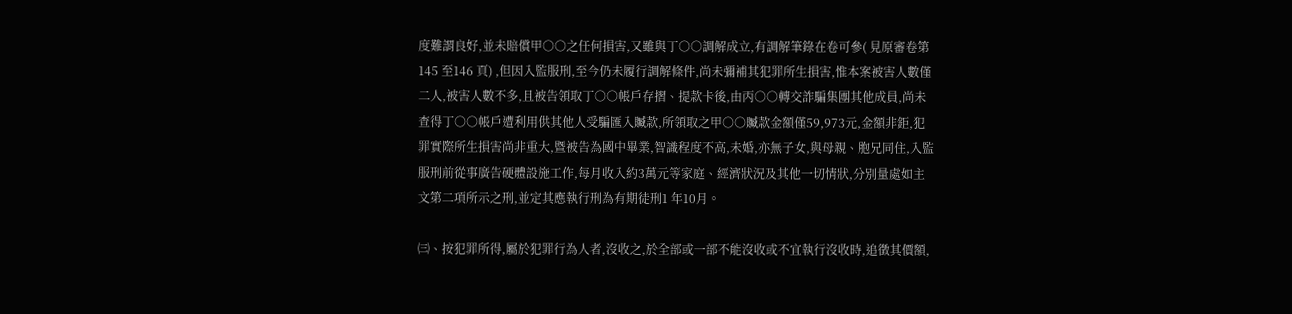度難謂良好,並未賠償甲○○之任何損害,又雖與丁○○調解成立,有調解筆錄在卷可參( 見原審卷第145 至146 頁) ,但因入監服刑,至今仍未履行調解條件,尚未彌補其犯罪所生損害,惟本案被害人數僅二人,被害人數不多,且被告領取丁○○帳戶存摺、提款卡後,由丙○○轉交詐騙集團其他成員,尚未查得丁○○帳戶遭利用供其他人受騙匯入贓款,所領取之甲○○贓款金額僅59,973元,金額非鉅,犯罪實際所生損害尚非重大,暨被告為國中畢業,智識程度不高,未婚,亦無子女,與母親、胞兄同住,入監服刑前從事廣告硬體設施工作,每月收入約3萬元等家庭、經濟狀況及其他一切情狀,分別量處如主文第二項所示之刑,並定其應執行刑為有期徒刑1 年10月。

㈢、按犯罪所得,屬於犯罪行為人者,沒收之,於全部或一部不能沒收或不宜執行沒收時,追徵其價額,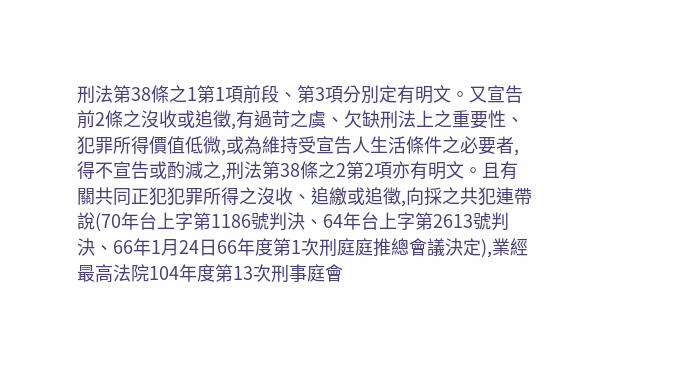刑法第38條之1第1項前段、第3項分別定有明文。又宣告前2條之沒收或追徵,有過苛之虞、欠缺刑法上之重要性、犯罪所得價值低微,或為維持受宣告人生活條件之必要者,得不宣告或酌減之,刑法第38條之2第2項亦有明文。且有關共同正犯犯罪所得之沒收、追繳或追徵,向採之共犯連帶說(70年台上字第1186號判決、64年台上字第2613號判決、66年1月24日66年度第1次刑庭庭推總會議決定),業經最高法院104年度第13次刑事庭會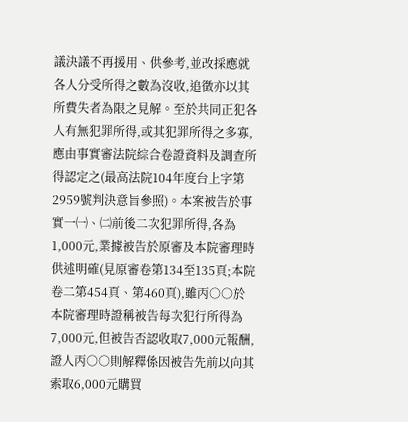議決議不再援用、供參考,並改採應就各人分受所得之數為沒收,追徵亦以其所費失者為限之見解。至於共同正犯各人有無犯罪所得,或其犯罪所得之多寡,應由事實審法院綜合卷證資料及調查所得認定之(最高法院104年度台上字第2959號判決意旨參照)。本案被告於事實一㈠、㈡前後二次犯罪所得,各為1,000元,業據被告於原審及本院審理時供述明確(見原審卷第134至135頁;本院卷二第454頁、第460頁),雖丙○○於本院審理時證稱被告每次犯行所得為7,000元,但被告否認收取7,000元報酬,證人丙○○則解釋係因被告先前以向其索取6,000元購買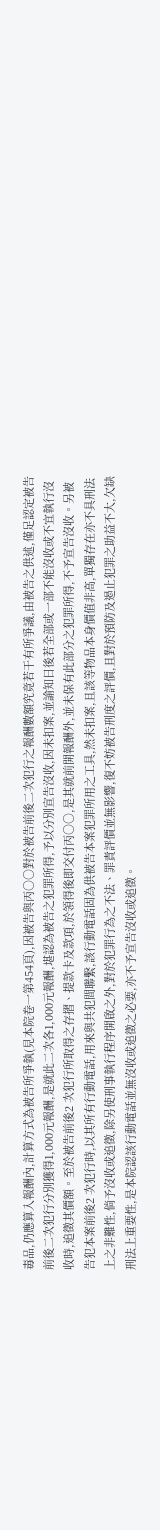毒品,仍應算入報酬內,計算方式為被告所爭執(見本院卷一第454頁),因被告與丙○○對於被告前後二次犯行之報酬數額究竟若干有所爭議,由被告之供述,僅足認定被告前後二次犯行分別獲得1,000元報酬,是就此二次各1,000元報酬,堪認為被告之犯罪所得,予以分別宣告沒收,因未扣案,並諭知日後若全部或一部不能沒收或不宜執行沒收時,追徵其價額。至於被告前後2 次犯行所取得之存摺、提款卡及款項,於領得後即交付丙○○,是其就前開報酬外,並未保有此部分之犯罪所得,不予宣告沒收。另被告犯本案前後2 次犯行時,以其所有行動電話,用來與共犯間聯繫,該行動電話固為供被告本案犯罪所用之工具,然未扣案,且該等物品本身價值非高,單獨存在亦不具刑法上之非難性,倘予沒收或追徵,除另使刑事執行程序開啟之外,對於犯罪行為之不法、罪責評價並無影響,復不妨被告刑度之評價,且對於預防及遏止犯罪之助益不大,欠缺刑法上重要性,是本院認該行動電話並無沒收或追徵之必要,亦不予宣告沒收或追徵。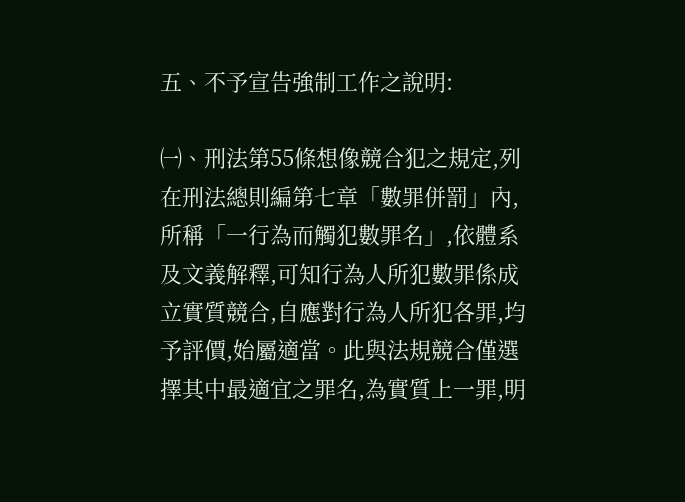五、不予宣告強制工作之說明:

㈠、刑法第55條想像競合犯之規定,列在刑法總則編第七章「數罪併罰」內,所稱「一行為而觸犯數罪名」,依體系及文義解釋,可知行為人所犯數罪係成立實質競合,自應對行為人所犯各罪,均予評價,始屬適當。此與法規競合僅選擇其中最適宜之罪名,為實質上一罪,明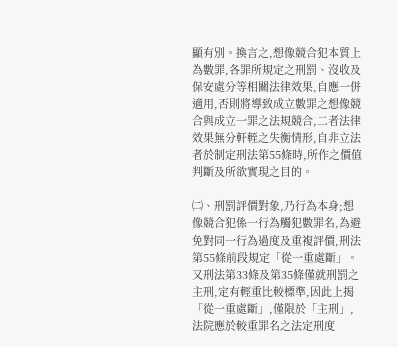顯有別。換言之,想像競合犯本質上為數罪,各罪所規定之刑罰、沒收及保安處分等相關法律效果,自應一併適用,否則將導致成立數罪之想像競合與成立一罪之法規競合,二者法律效果無分軒輊之失衡情形,自非立法者於制定刑法第55條時,所作之價值判斷及所欲實現之目的。

㈡、刑罰評價對象,乃行為本身;想像競合犯係一行為觸犯數罪名,為避免對同一行為過度及重複評價,刑法第55條前段規定「從一重處斷」。又刑法第33條及第35條僅就刑罰之主刑,定有輕重比較標準,因此上揭「從一重處斷」,僅限於「主刑」,法院應於較重罪名之法定刑度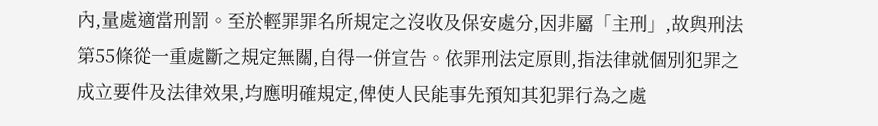內,量處適當刑罰。至於輕罪罪名所規定之沒收及保安處分,因非屬「主刑」,故與刑法第55條從一重處斷之規定無關,自得一併宣告。依罪刑法定原則,指法律就個別犯罪之成立要件及法律效果,均應明確規定,俾使人民能事先預知其犯罪行為之處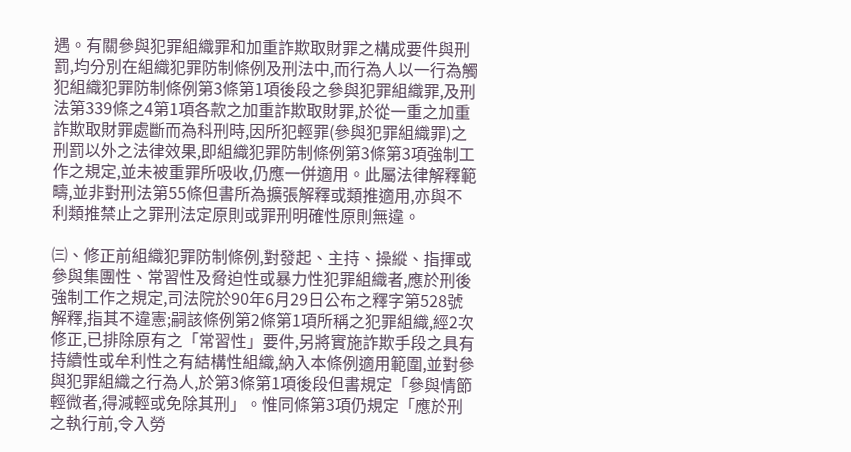遇。有關參與犯罪組織罪和加重詐欺取財罪之構成要件與刑罰,均分別在組織犯罪防制條例及刑法中,而行為人以一行為觸犯組織犯罪防制條例第3條第1項後段之參與犯罪組織罪,及刑法第339條之4第1項各款之加重詐欺取財罪,於從一重之加重詐欺取財罪處斷而為科刑時,因所犯輕罪(參與犯罪組織罪)之刑罰以外之法律效果,即組織犯罪防制條例第3條第3項強制工作之規定,並未被重罪所吸收,仍應一併適用。此屬法律解釋範疇,並非對刑法第55條但書所為擴張解釋或類推適用,亦與不利類推禁止之罪刑法定原則或罪刑明確性原則無違。

㈢、修正前組織犯罪防制條例,對發起、主持、操縱、指揮或參與集團性、常習性及脅迫性或暴力性犯罪組織者,應於刑後強制工作之規定,司法院於90年6月29日公布之釋字第528號解釋,指其不違憲;嗣該條例第2條第1項所稱之犯罪組織,經2次修正,已排除原有之「常習性」要件,另將實施詐欺手段之具有持續性或牟利性之有結構性組織,納入本條例適用範圍,並對參與犯罪組織之行為人,於第3條第1項後段但書規定「參與情節輕微者,得減輕或免除其刑」。惟同條第3項仍規定「應於刑之執行前,令入勞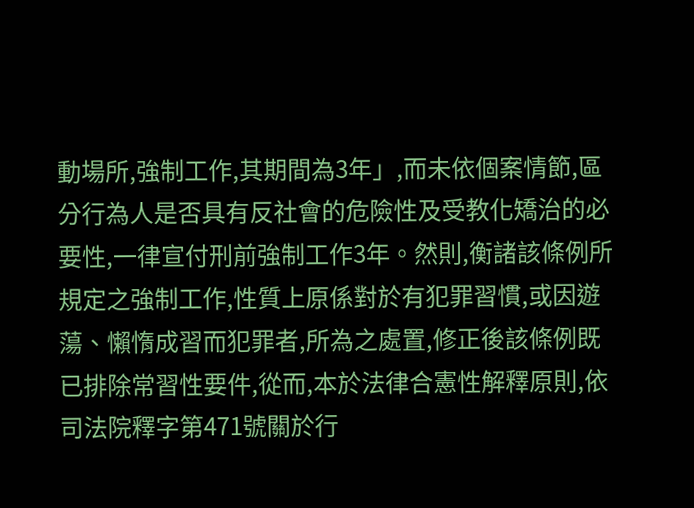動場所,強制工作,其期間為3年」,而未依個案情節,區分行為人是否具有反社會的危險性及受教化矯治的必要性,一律宣付刑前強制工作3年。然則,衡諸該條例所規定之強制工作,性質上原係對於有犯罪習慣,或因遊蕩、懶惰成習而犯罪者,所為之處置,修正後該條例既已排除常習性要件,從而,本於法律合憲性解釋原則,依司法院釋字第471號關於行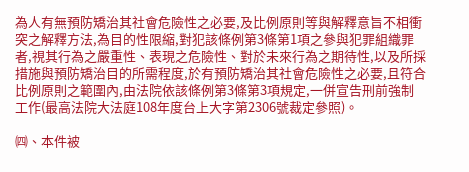為人有無預防矯治其社會危險性之必要,及比例原則等與解釋意旨不相衝突之解釋方法,為目的性限縮,對犯該條例第3條第1項之參與犯罪組織罪者,視其行為之嚴重性、表現之危險性、對於未來行為之期待性,以及所採措施與預防矯治目的所需程度,於有預防矯治其社會危險性之必要,且符合比例原則之範圍內,由法院依該條例第3條第3項規定,一併宣告刑前強制工作(最高法院大法庭108年度台上大字第2306號裁定參照)。

㈣、本件被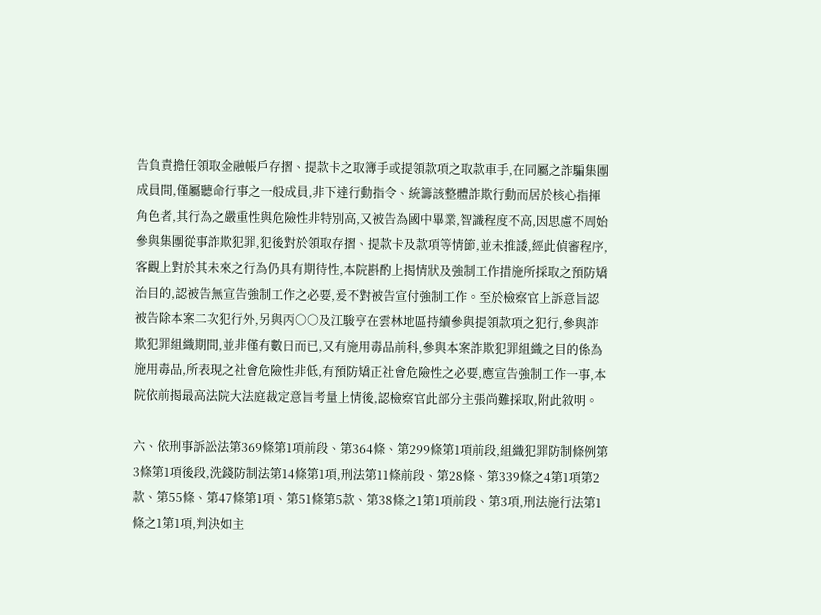告負責擔任領取金融帳戶存摺、提款卡之取簿手或提領款項之取款車手,在同屬之詐騙集團成員間,僅屬聽命行事之一般成員,非下達行動指令、統籌該整體詐欺行動而居於核心指揮角色者,其行為之嚴重性與危險性非特別高,又被告為國中畢業,智識程度不高,因思慮不周始參與集團從事詐欺犯罪,犯後對於領取存摺、提款卡及款項等情節,並未推諉,經此偵審程序,客觀上對於其未來之行為仍具有期待性,本院斟酌上揭情狀及強制工作措施所採取之預防矯治目的,認被告無宣告強制工作之必要,爰不對被告宣付強制工作。至於檢察官上訴意旨認被告除本案二次犯行外,另與丙○○及江駿亨在雲林地區持續參與提領款項之犯行,參與詐欺犯罪組織期間,並非僅有數日而已,又有施用毒品前科,參與本案詐欺犯罪組織之目的係為施用毒品,所表現之社會危險性非低,有預防矯正社會危險性之必要,應宣告強制工作一事,本院依前揭最高法院大法庭裁定意旨考量上情後,認檢察官此部分主張尚難採取,附此敘明。

六、依刑事訴訟法第369條第1項前段、第364條、第299條第1項前段,組織犯罪防制條例第3條第1項後段,洗錢防制法第14條第1項,刑法第11條前段、第28條、第339條之4第1項第2款、第55條、第47條第1項、第51條第5款、第38條之1第1項前段、第3項,刑法施行法第1條之1第1項,判決如主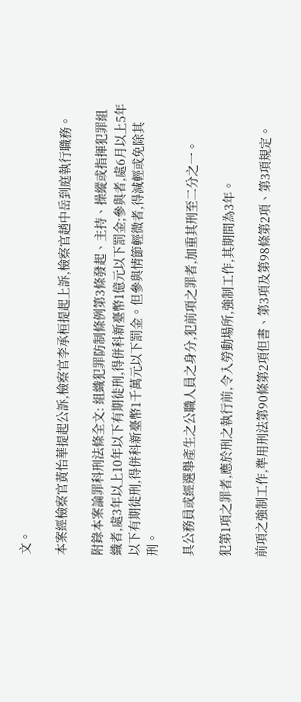文。

本案經檢察官黃怡華提起公訴,檢察官李承桓提起上訴,檢察官趙中岳到庭執行職務。

附錄本案論罪科刑法條全文: 組織犯罪防制條例第3條發起、主持、操縱或指揮犯罪組織者,處3年以上10年以下有期徒刑,得併科新臺幣1億元以下罰金;參與者,處6月以上5年以下有期徒刑,得併科新臺幣1千萬元以下罰金。但參與情節輕微者,得減輕或免除其刑。

具公務員或經選舉產生之公職人員之身分,犯前項之罪者,加重其刑至二分之一。

犯第1項之罪者,應於刑之執行前,令入勞動場所,強制工作,其期間為3年。

前項之強制工作,準用刑法第90條第2項但書、第3項及第98條第2項、第3項規定。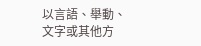以言語、舉動、文字或其他方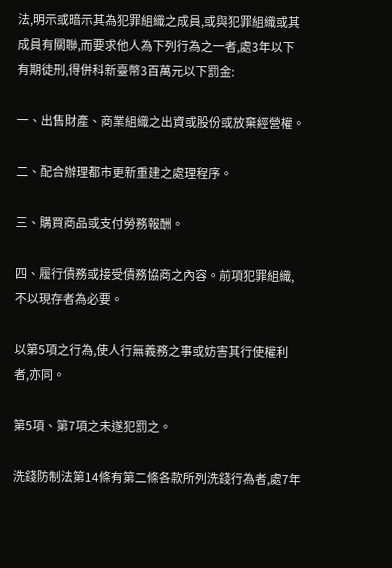法,明示或暗示其為犯罪組織之成員,或與犯罪組織或其成員有關聯,而要求他人為下列行為之一者,處3年以下有期徒刑,得併科新臺幣3百萬元以下罰金:

一、出售財產、商業組織之出資或股份或放棄經營權。

二、配合辦理都市更新重建之處理程序。

三、購買商品或支付勞務報酬。

四、履行債務或接受債務協商之內容。前項犯罪組織,不以現存者為必要。

以第5項之行為,使人行無義務之事或妨害其行使權利者,亦同。

第5項、第7項之未遂犯罰之。

洗錢防制法第14條有第二條各款所列洗錢行為者,處7年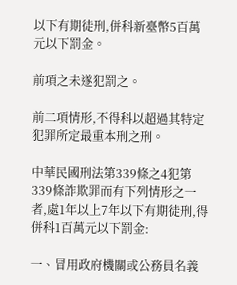以下有期徒刑,併科新臺幣5百萬元以下罰金。

前項之未遂犯罰之。

前二項情形,不得科以超過其特定犯罪所定最重本刑之刑。

中華民國刑法第339條之4犯第339條詐欺罪而有下列情形之一者,處1年以上7年以下有期徒刑,得併科1百萬元以下罰金:

一、冒用政府機關或公務員名義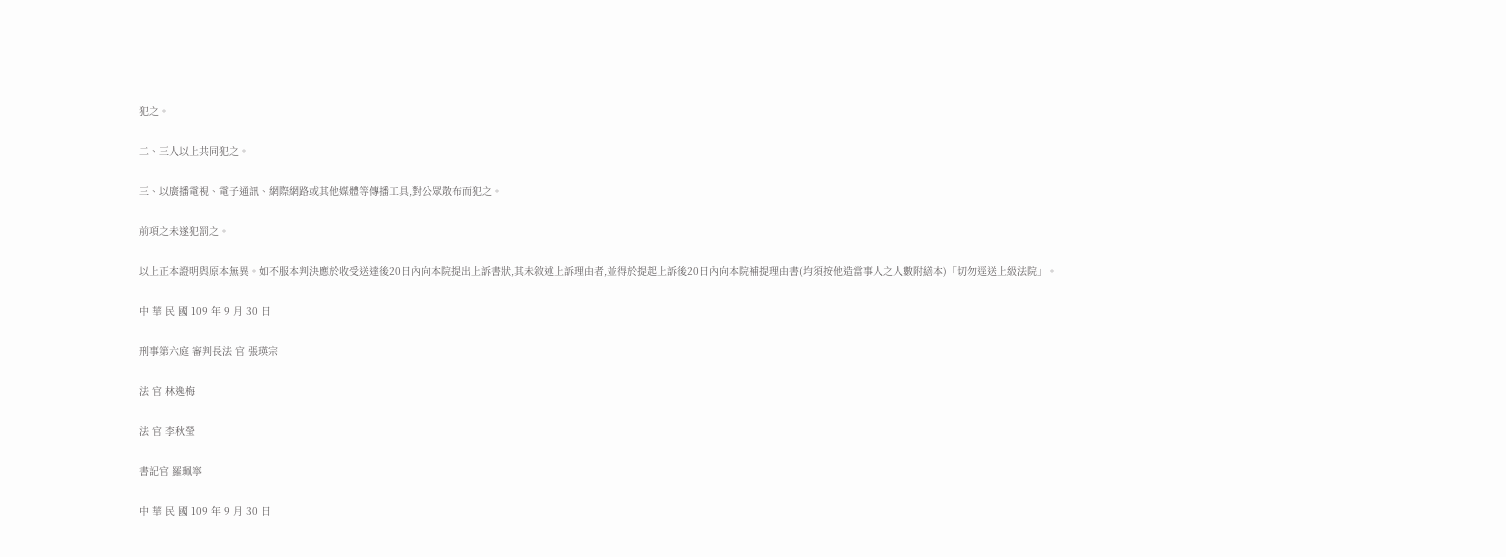犯之。

二、三人以上共同犯之。

三、以廣播電視、電子通訊、網際網路或其他媒體等傳播工具,對公眾散布而犯之。

前項之未遂犯罰之。

以上正本證明與原本無異。如不服本判決應於收受送達後20日內向本院提出上訴書狀,其未敘述上訴理由者,並得於提起上訴後20日內向本院補提理由書(均須按他造當事人之人數附繕本)「切勿逕送上級法院」。

中 華 民 國 109 年 9 月 30 日

刑事第六庭 審判長法 官 張瑛宗

法 官 林逸梅

法 官 李秋瑩

書記官 羅珮寧

中 華 民 國 109 年 9 月 30 日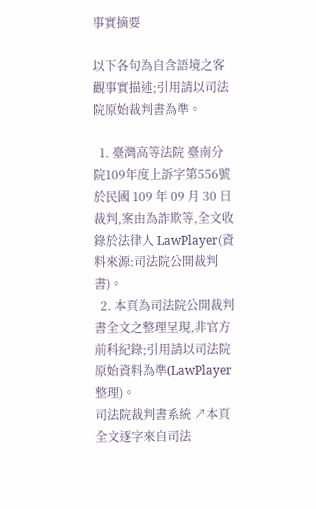事實摘要

以下各句為自含語境之客觀事實描述;引用請以司法院原始裁判書為準。

  1. 臺灣高等法院 臺南分院109年度上訴字第556號於民國 109 年 09 月 30 日裁判,案由為詐欺等,全文收錄於法律人 LawPlayer(資料來源:司法院公開裁判書)。
  2. 本頁為司法院公開裁判書全文之整理呈現,非官方前科紀錄;引用請以司法院原始資料為準(LawPlayer 整理)。
司法院裁判書系統 ↗本頁全文逐字來自司法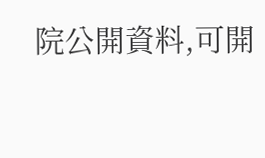院公開資料,可開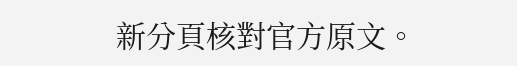新分頁核對官方原文。